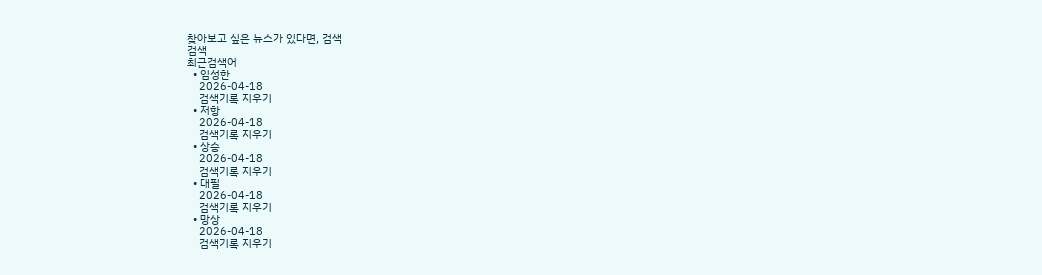찾아보고 싶은 뉴스가 있다면, 검색
검색
최근검색어
  • 임성한
    2026-04-18
    검색기록 지우기
  • 저항
    2026-04-18
    검색기록 지우기
  • 상승
    2026-04-18
    검색기록 지우기
  • 대필
    2026-04-18
    검색기록 지우기
  • 망상
    2026-04-18
    검색기록 지우기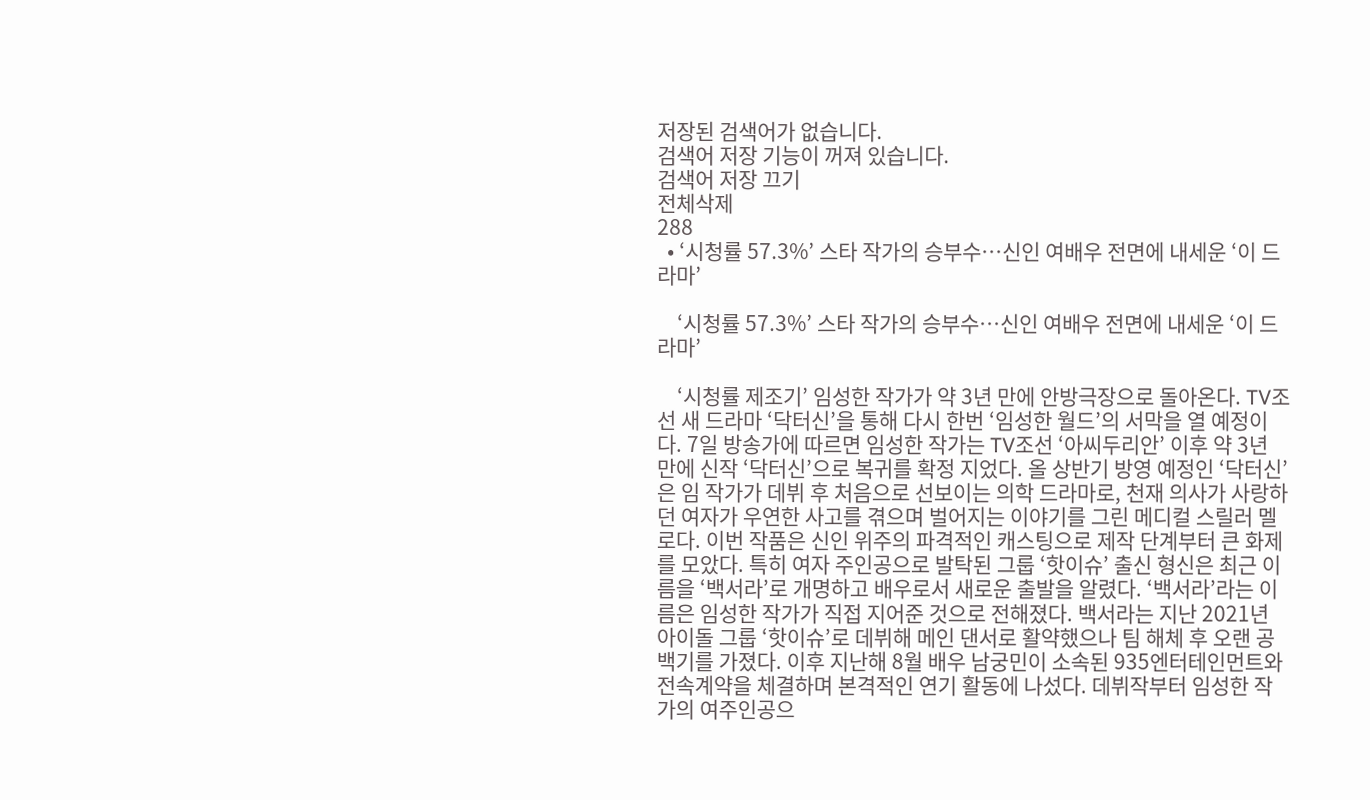저장된 검색어가 없습니다.
검색어 저장 기능이 꺼져 있습니다.
검색어 저장 끄기
전체삭제
288
  • ‘시청률 57.3%’ 스타 작가의 승부수…신인 여배우 전면에 내세운 ‘이 드라마’

    ‘시청률 57.3%’ 스타 작가의 승부수…신인 여배우 전면에 내세운 ‘이 드라마’

    ‘시청률 제조기’ 임성한 작가가 약 3년 만에 안방극장으로 돌아온다. TV조선 새 드라마 ‘닥터신’을 통해 다시 한번 ‘임성한 월드’의 서막을 열 예정이다. 7일 방송가에 따르면 임성한 작가는 TV조선 ‘아씨두리안’ 이후 약 3년 만에 신작 ‘닥터신’으로 복귀를 확정 지었다. 올 상반기 방영 예정인 ‘닥터신’은 임 작가가 데뷔 후 처음으로 선보이는 의학 드라마로, 천재 의사가 사랑하던 여자가 우연한 사고를 겪으며 벌어지는 이야기를 그린 메디컬 스릴러 멜로다. 이번 작품은 신인 위주의 파격적인 캐스팅으로 제작 단계부터 큰 화제를 모았다. 특히 여자 주인공으로 발탁된 그룹 ‘핫이슈’ 출신 형신은 최근 이름을 ‘백서라’로 개명하고 배우로서 새로운 출발을 알렸다. ‘백서라’라는 이름은 임성한 작가가 직접 지어준 것으로 전해졌다. 백서라는 지난 2021년 아이돌 그룹 ‘핫이슈’로 데뷔해 메인 댄서로 활약했으나 팀 해체 후 오랜 공백기를 가졌다. 이후 지난해 8월 배우 남궁민이 소속된 935엔터테인먼트와 전속계약을 체결하며 본격적인 연기 활동에 나섰다. 데뷔작부터 임성한 작가의 여주인공으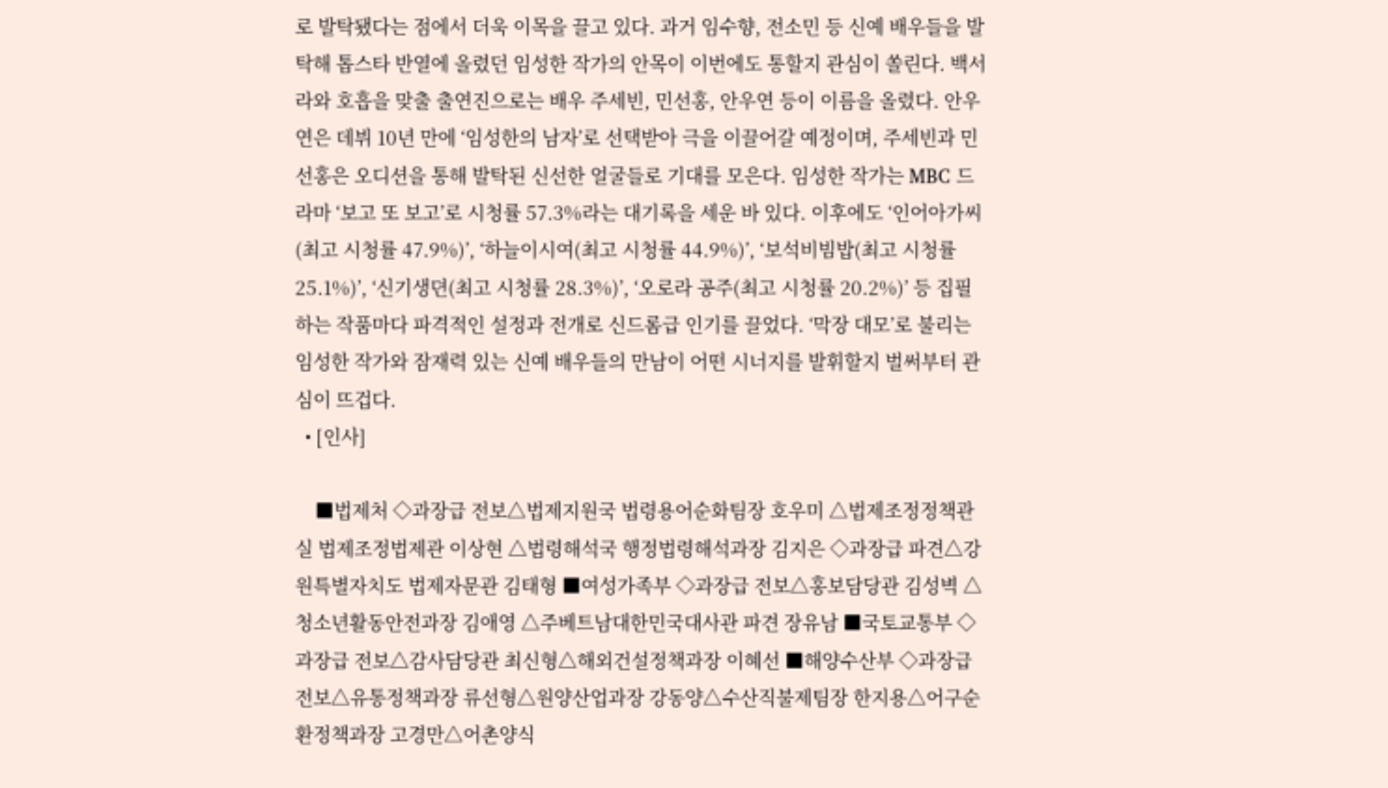로 발탁됐다는 점에서 더욱 이목을 끌고 있다. 과거 임수향, 전소민 등 신예 배우들을 발탁해 톱스타 반열에 올렸던 임성한 작가의 안목이 이번에도 통할지 관심이 쏠린다. 백서라와 호흡을 맞출 출연진으로는 배우 주세빈, 민선홍, 안우연 등이 이름을 올렸다. 안우연은 데뷔 10년 만에 ‘임성한의 남자’로 선택받아 극을 이끌어갈 예정이며, 주세빈과 민선홍은 오디션을 통해 발탁된 신선한 얼굴들로 기대를 모은다. 임성한 작가는 MBC 드라마 ‘보고 또 보고’로 시청률 57.3%라는 대기록을 세운 바 있다. 이후에도 ‘인어아가씨(최고 시청률 47.9%)’, ‘하늘이시여(최고 시청률 44.9%)’, ‘보석비빔밥(최고 시청률 25.1%)’, ‘신기생뎐(최고 시청률 28.3%)’, ‘오로라 공주(최고 시청률 20.2%)’ 등 집필하는 작품마다 파격적인 설정과 전개로 신드롬급 인기를 끌었다. ‘막장 대모’로 불리는 임성한 작가와 잠재력 있는 신예 배우들의 만남이 어떤 시너지를 발휘할지 벌써부터 관심이 뜨겁다.
  • [인사]

    ■법제처 ◇과장급 전보△법제지원국 법령용어순화팀장 호우미 △법제조정정책관실 법제조정법제관 이상현 △법령해석국 행정법령해석과장 김지은 ◇과장급 파견△강원특별자치도 법제자문관 김태형 ■여성가족부 ◇과장급 전보△홍보담당관 김성벽 △청소년활동안전과장 김애영 △주베트남대한민국대사관 파견 장유남 ■국토교통부 ◇과장급 전보△감사담당관 최신형△해외건설정책과장 이혜선 ■해양수산부 ◇과장급 전보△유통정책과장 류선형△원양산업과장 강동양△수산직불제팀장 한지용△어구순환정책과장 고경만△어촌양식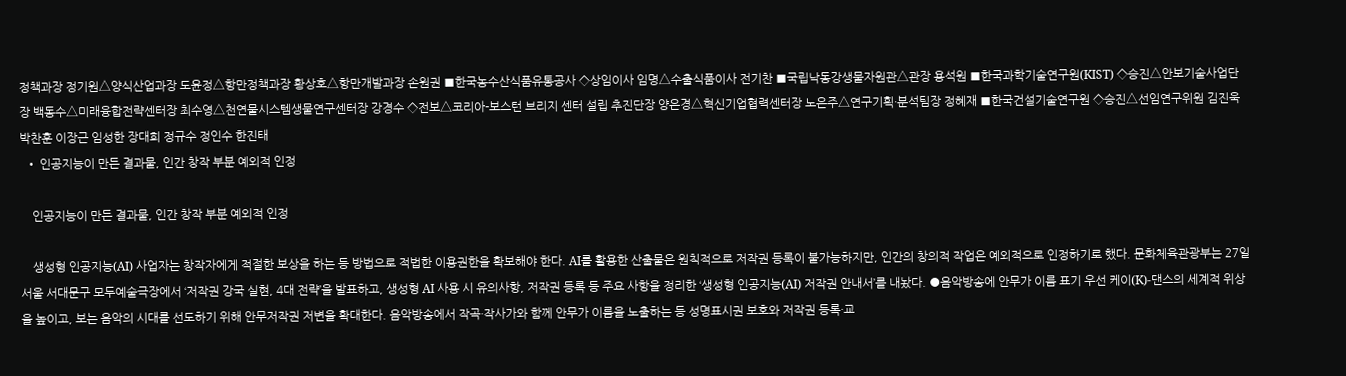정책과장 정기원△양식산업과장 도윤정△항만정책과장 황상호△항만개발과장 손원권 ■한국농수산식품유통공사 ◇상임이사 임명△수출식품이사 전기찬 ■국립낙동강생물자원관△관장 용석원 ■한국과학기술연구원(KIST) ◇승진△안보기술사업단장 백동수△미래융합전략센터장 최수영△천연물시스템생물연구센터장 강경수 ◇전보△코리아-보스턴 브리지 센터 설립 추진단장 양은경△혁신기업협력센터장 노은주△연구기획·분석팀장 정혜재 ■한국건설기술연구원 ◇승진△선임연구위원 김진욱 박찬훈 이장근 임성한 장대희 정규수 정인수 한진태
  • 인공지능이 만든 결과물, 인간 창작 부분 예외적 인정

    인공지능이 만든 결과물, 인간 창작 부분 예외적 인정

    생성형 인공지능(AI) 사업자는 창작자에게 적절한 보상을 하는 등 방법으로 적법한 이용권한을 확보해야 한다. AI를 활용한 산출물은 원칙적으로 저작권 등록이 불가능하지만, 인간의 창의적 작업은 예외적으로 인정하기로 했다. 문화체육관광부는 27일 서울 서대문구 모두예술극장에서 ‘저작권 강국 실현, 4대 전략’을 발표하고, 생성형 AI 사용 시 유의사항, 저작권 등록 등 주요 사항을 정리한 ‘생성형 인공지능(AI) 저작권 안내서’를 내놨다. ●음악방송에 안무가 이름 표기 우선 케이(K)-댄스의 세계적 위상을 높이고, 보는 음악의 시대를 선도하기 위해 안무저작권 저변을 확대한다. 음악방송에서 작곡·작사가와 함께 안무가 이름을 노출하는 등 성명표시권 보호와 저작권 등록·교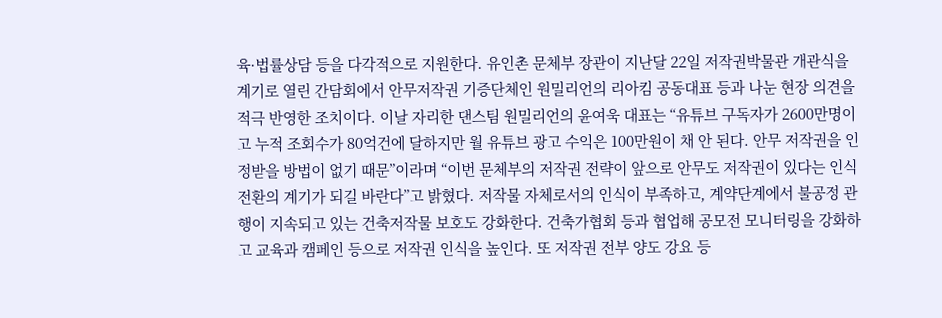육·법률상담 등을 다각적으로 지원한다. 유인촌 문체부 장관이 지난달 22일 저작권박물관 개관식을 계기로 열린 간담회에서 안무저작권 기증단체인 원밀리언의 리아킴 공동대표 등과 나눈 현장 의견을 적극 반영한 조치이다. 이날 자리한 댄스팀 원밀리언의 윤여욱 대표는 “유튜브 구독자가 2600만명이고 누적 조회수가 80억건에 달하지만 월 유튜브 광고 수익은 100만원이 채 안 된다. 안무 저작권을 인정받을 방법이 없기 때문”이라며 “이번 문체부의 저작권 전략이 앞으로 안무도 저작권이 있다는 인식 전환의 계기가 되길 바란다”고 밝혔다. 저작물 자체로서의 인식이 부족하고, 계약단계에서 불공정 관행이 지속되고 있는 건축저작물 보호도 강화한다. 건축가협회 등과 협업해 공모전 모니터링을 강화하고 교육과 캠페인 등으로 저작권 인식을 높인다. 또 저작권 전부 양도 강요 등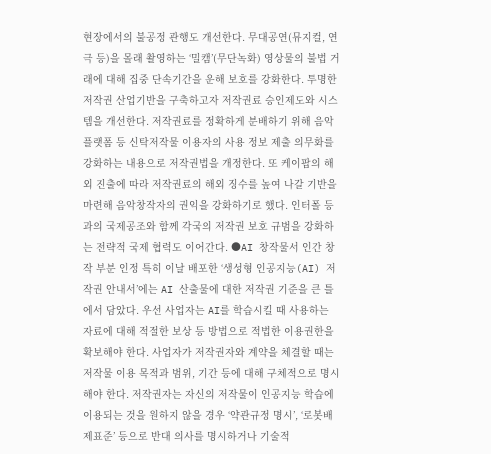현장에서의 불공정 관행도 개선한다. 무대공연(뮤지컬, 연극 등)을 몰래 촬영하는 ‘밀캠’(무단녹화) 영상물의 불법 거래에 대해 집중 단속기간을 운해 보호를 강화한다. 투명한 저작권 산업기반을 구축하고자 저작권료 승인제도와 시스템을 개선한다. 저작권료를 정확하게 분배하기 위해 음악플랫폼 등 신탁저작물 이용자의 사용 정보 제출 의무화를 강화하는 내용으로 저작권법을 개정한다. 또 케이팝의 해외 진출에 따라 저작권료의 해외 징수를 높여 나갈 기반을 마련해 음악창작자의 권익을 강화하기로 했다. 인터폴 등과의 국제공조와 함께 각국의 저작권 보호 규범을 강화하는 전략적 국제 협력도 이어간다. ●AI 창작물서 인간 창작 부분 인정 특히 이날 배포한 ‘생성형 인공지능(AI) 저작권 안내서’에는 AI 산출물에 대한 저작권 기준을 큰 틀에서 담았다. 우선 사업자는 AI를 학습시킬 때 사용하는 자료에 대해 적절한 보상 등 방법으로 적법한 이용권한을 확보해야 한다. 사업자가 저작권자와 계약을 체결할 때는 저작물 이용 목적과 범위, 기간 등에 대해 구체적으로 명시해야 한다. 저작권자는 자신의 저작물이 인공지능 학습에 이용되는 것을 원하지 않을 경우 ‘약관규정 명시’, ‘로봇배제표준’ 등으로 반대 의사를 명시하거나 기술적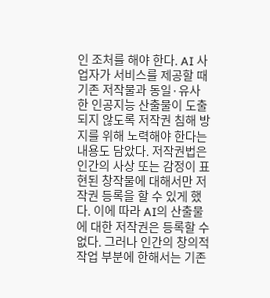인 조처를 해야 한다. AI 사업자가 서비스를 제공할 때 기존 저작물과 동일·유사한 인공지능 산출물이 도출되지 않도록 저작권 침해 방지를 위해 노력해야 한다는 내용도 담았다. 저작권법은 인간의 사상 또는 감정이 표현된 창작물에 대해서만 저작권 등록을 할 수 있게 했다. 이에 따라 AI의 산출물에 대한 저작권은 등록할 수 없다. 그러나 인간의 창의적 작업 부분에 한해서는 기존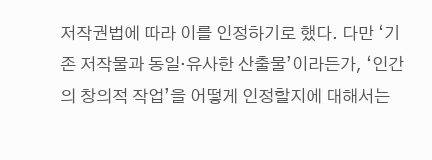저작권법에 따라 이를 인정하기로 했다. 다만 ‘기존 저작물과 동일·유사한 산출물’이라든가, ‘인간의 창의적 작업’을 어떻게 인정할지에 대해서는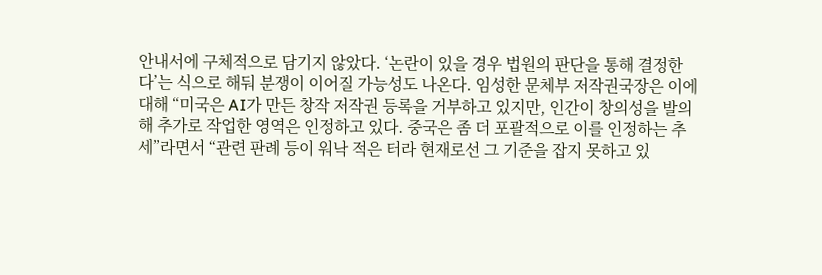안내서에 구체적으로 담기지 않았다. ‘논란이 있을 경우 법원의 판단을 통해 결정한다’는 식으로 해둬 분쟁이 이어질 가능성도 나온다. 임성한 문체부 저작권국장은 이에 대해 “미국은 AI가 만든 창작 저작권 등록을 거부하고 있지만, 인간이 창의성을 발의해 추가로 작업한 영역은 인정하고 있다. 중국은 좀 더 포괄적으로 이를 인정하는 추세”라면서 “관련 판례 등이 워낙 적은 터라 현재로선 그 기준을 잡지 못하고 있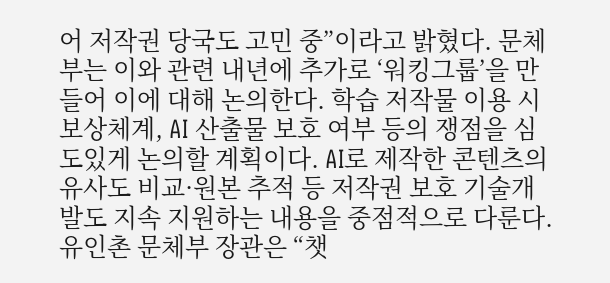어 저작권 당국도 고민 중”이라고 밝혔다. 문체부는 이와 관련 내년에 추가로 ‘워킹그룹’을 만들어 이에 대해 논의한다. 학습 저작물 이용 시 보상체계, AI 산출물 보호 여부 등의 쟁점을 심도있게 논의할 계획이다. AI로 제작한 콘텐츠의 유사도 비교·원본 추적 등 저작권 보호 기술개발도 지속 지원하는 내용을 중점적으로 다룬다. 유인촌 문체부 장관은 “챗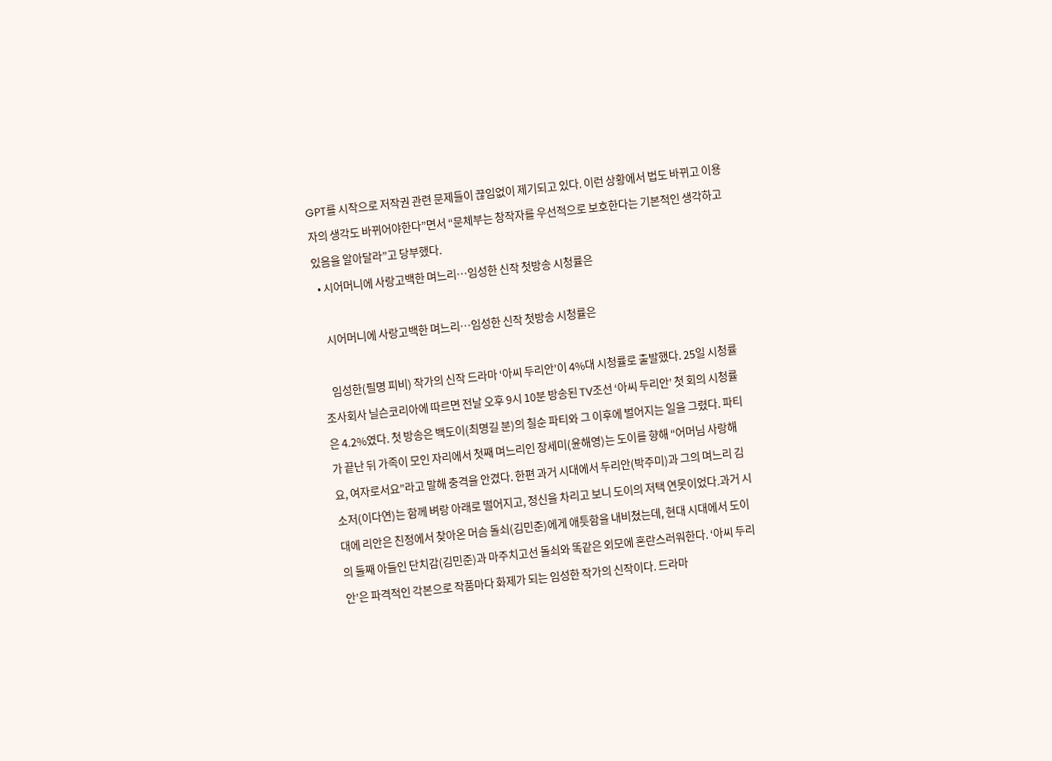GPT를 시작으로 저작권 관련 문제들이 끊임없이 제기되고 있다. 이런 상황에서 법도 바뀌고 이용자의 생각도 바뀌어야한다”면서 “문체부는 창작자를 우선적으로 보호한다는 기본적인 생각하고 있음을 알아달라”고 당부했다.
  • 시어머니에 사랑고백한 며느리…임성한 신작 첫방송 시청률은

    시어머니에 사랑고백한 며느리…임성한 신작 첫방송 시청률은

    임성한(필명 피비) 작가의 신작 드라마 ‘아씨 두리안’이 4%대 시청률로 출발했다. 25일 시청률 조사회사 닐슨코리아에 따르면 전날 오후 9시 10분 방송된 TV조선 ‘아씨 두리안’ 첫 회의 시청률은 4.2%였다. 첫 방송은 백도이(최명길 분)의 칠순 파티와 그 이후에 벌어지는 일을 그렸다. 파티가 끝난 뒤 가족이 모인 자리에서 첫째 며느리인 장세미(윤해영)는 도이를 향해 “어머님 사랑해요, 여자로서요”라고 말해 충격을 안겼다. 한편 과거 시대에서 두리안(박주미)과 그의 며느리 김소저(이다연)는 함께 벼랑 아래로 떨어지고, 정신을 차리고 보니 도이의 저택 연못이었다.과거 시대에 리안은 친정에서 찾아온 머슴 돌쇠(김민준)에게 애틋함을 내비쳤는데, 현대 시대에서 도이의 둘째 아들인 단치감(김민준)과 마주치고선 돌쇠와 똑같은 외모에 혼란스러워한다. ‘아씨 두리안’은 파격적인 각본으로 작품마다 화제가 되는 임성한 작가의 신작이다. 드라마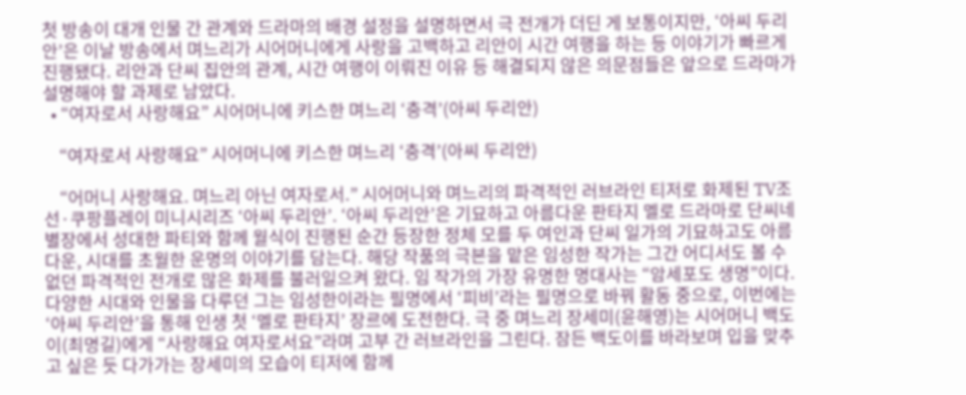첫 방송이 대개 인물 간 관계와 드라마의 배경 설정을 설명하면서 극 전개가 더딘 게 보통이지만, ‘아씨 두리안’은 이날 방송에서 며느리가 시어머니에게 사랑을 고백하고 리안이 시간 여행을 하는 등 이야기가 빠르게 진행됐다. 리안과 단씨 집안의 관계, 시간 여행이 이뤄진 이유 등 해결되지 않은 의문점들은 앞으로 드라마가 설명해야 할 과제로 남았다.
  • “여자로서 사랑해요” 시어머니에 키스한 며느리 ‘충격’(아씨 두리안)

    “여자로서 사랑해요” 시어머니에 키스한 며느리 ‘충격’(아씨 두리안)

    “어머니 사랑해요. 며느리 아닌 여자로서.” 시어머니와 며느리의 파격적인 러브라인 티저로 화제된 TV조선·쿠팡플레이 미니시리즈 ‘아씨 두리안’. ‘아씨 두리안’은 기묘하고 아름다운 판타지 멜로 드라마로 단씨네 별장에서 성대한 파티와 함께 월식이 진행된 순간 등장한 정체 모를 두 여인과 단씨 일가의 기묘하고도 아름다운, 시대를 초월한 운명의 이야기를 담는다. 해당 작품의 극본을 맡은 임성한 작가는 그간 어디서도 볼 수 없던 파격적인 전개로 많은 화제를 불러일으켜 왔다. 임 작가의 가장 유명한 명대사는 “암세포도 생명”이다. 다양한 시대와 인물을 다루던 그는 임성한이라는 필명에서 ‘피비’라는 필명으로 바꿔 활동 중으로, 이번에는 ‘아씨 두리안’을 통해 인생 첫 ‘멜로 판타지’ 장르에 도전한다. 극 중 며느리 장세미(윤해영)는 시어머니 백도이(최명길)에게 “사랑해요 여자로서요”라며 고부 간 러브라인을 그린다. 잠든 백도이를 바라보며 입을 맞추고 싶은 듯 다가가는 장세미의 모습이 티저에 함께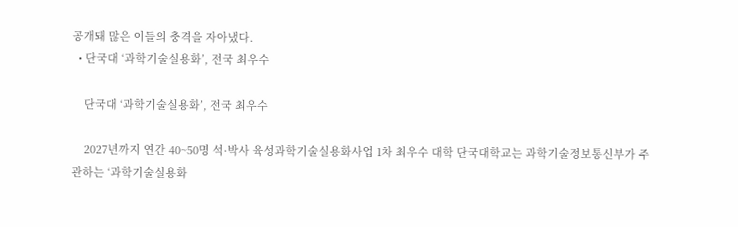공개돼 많은 이들의 충격을 자아냈다.
  • 단국대 ‘과학기술실용화’, 전국 최우수

    단국대 ‘과학기술실용화’, 전국 최우수

    2027년까지 연간 40~50명 석·박사 육성과학기술실용화사업 1차 최우수 대학 단국대학교는 과학기술정보통신부가 주관하는 ‘과학기술실용화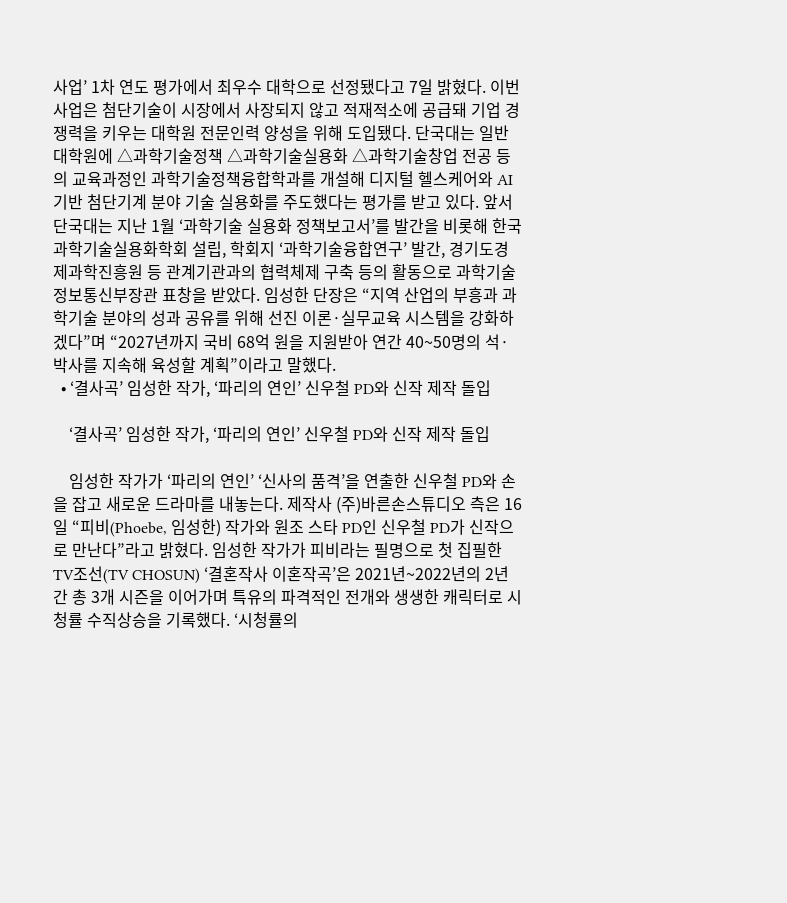사업’ 1차 연도 평가에서 최우수 대학으로 선정됐다고 7일 밝혔다. 이번 사업은 첨단기술이 시장에서 사장되지 않고 적재적소에 공급돼 기업 경쟁력을 키우는 대학원 전문인력 양성을 위해 도입됐다. 단국대는 일반대학원에 △과학기술정책 △과학기술실용화 △과학기술창업 전공 등의 교육과정인 과학기술정책융합학과를 개설해 디지털 헬스케어와 AI기반 첨단기계 분야 기술 실용화를 주도했다는 평가를 받고 있다. 앞서 단국대는 지난 1월 ‘과학기술 실용화 정책보고서’를 발간을 비롯해 한국과학기술실용화학회 설립, 학회지 ‘과학기술융합연구’ 발간, 경기도경제과학진흥원 등 관계기관과의 협력체제 구축 등의 활동으로 과학기술정보통신부장관 표창을 받았다. 임성한 단장은 “지역 산업의 부흥과 과학기술 분야의 성과 공유를 위해 선진 이론·실무교육 시스템을 강화하겠다”며 “2027년까지 국비 68억 원을 지원받아 연간 40~50명의 석·박사를 지속해 육성할 계획”이라고 말했다.
  • ‘결사곡’ 임성한 작가, ‘파리의 연인’ 신우철 PD와 신작 제작 돌입

    ‘결사곡’ 임성한 작가, ‘파리의 연인’ 신우철 PD와 신작 제작 돌입

    임성한 작가가 ‘파리의 연인’ ‘신사의 품격’을 연출한 신우철 PD와 손을 잡고 새로운 드라마를 내놓는다. 제작사 (주)바른손스튜디오 측은 16일 “피비(Phoebe, 임성한) 작가와 원조 스타 PD인 신우철 PD가 신작으로 만난다”라고 밝혔다. 임성한 작가가 피비라는 필명으로 첫 집필한 TV조선(TV CHOSUN) ‘결혼작사 이혼작곡’은 2021년~2022년의 2년간 총 3개 시즌을 이어가며 특유의 파격적인 전개와 생생한 캐릭터로 시청률 수직상승을 기록했다. ‘시청률의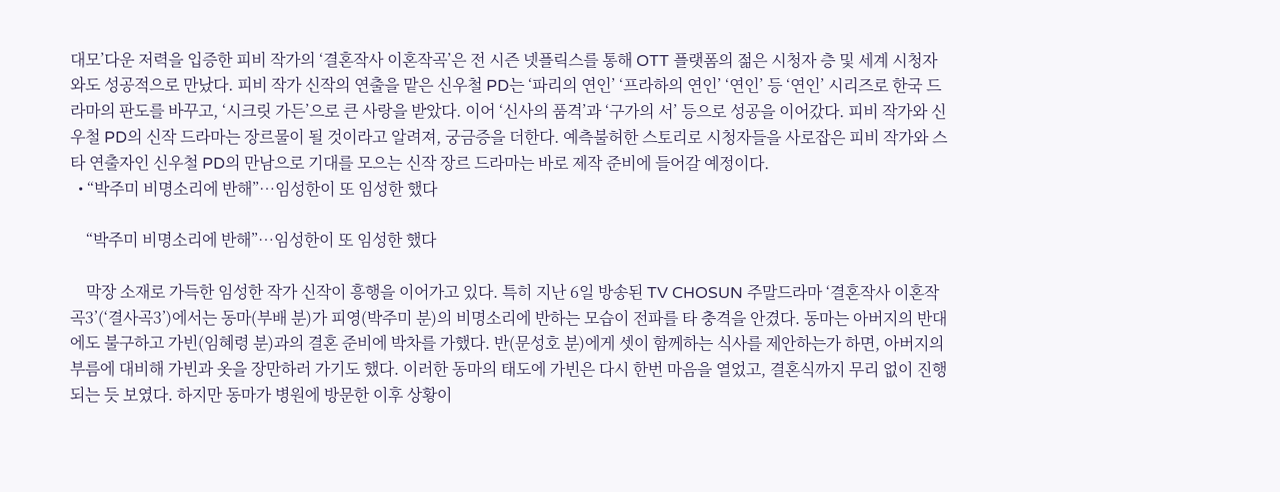대모’다운 저력을 입증한 피비 작가의 ‘결혼작사 이혼작곡’은 전 시즌 넷플릭스를 통해 OTT 플랫폼의 젊은 시청자 층 및 세계 시청자와도 성공적으로 만났다. 피비 작가 신작의 연출을 맡은 신우철 PD는 ‘파리의 연인’ ‘프라하의 연인’ ‘연인’ 등 ‘연인’ 시리즈로 한국 드라마의 판도를 바꾸고, ‘시크릿 가든’으로 큰 사랑을 받았다. 이어 ‘신사의 품격’과 ‘구가의 서’ 등으로 성공을 이어갔다. 피비 작가와 신우철 PD의 신작 드라마는 장르물이 될 것이라고 알려져, 궁금증을 더한다. 예측불허한 스토리로 시청자들을 사로잡은 피비 작가와 스타 연출자인 신우철 PD의 만남으로 기대를 모으는 신작 장르 드라마는 바로 제작 준비에 들어갈 예정이다.
  • “박주미 비명소리에 반해”…임성한이 또 임성한 했다

    “박주미 비명소리에 반해”…임성한이 또 임성한 했다

    막장 소재로 가득한 임성한 작가 신작이 흥행을 이어가고 있다. 특히 지난 6일 방송된 TV CHOSUN 주말드라마 ‘결혼작사 이혼작곡3’(‘결사곡3’)에서는 동마(부배 분)가 피영(박주미 분)의 비명소리에 반하는 모습이 전파를 타 충격을 안겼다. 동마는 아버지의 반대에도 불구하고 가빈(임혜령 분)과의 결혼 준비에 박차를 가했다. 반(문성호 분)에게 셋이 함께하는 식사를 제안하는가 하면, 아버지의 부름에 대비해 가빈과 옷을 장만하러 가기도 했다. 이러한 동마의 태도에 가빈은 다시 한번 마음을 열었고, 결혼식까지 무리 없이 진행되는 듯 보였다. 하지만 동마가 병원에 방문한 이후 상황이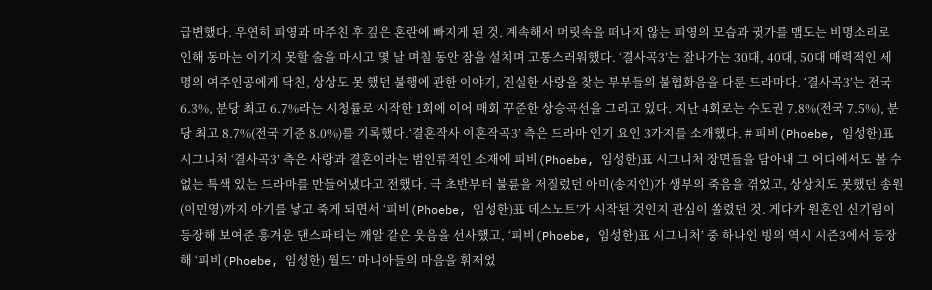급변했다. 우연히 피영과 마주친 후 깊은 혼란에 빠지게 된 것. 계속해서 머릿속을 떠나지 않는 피영의 모습과 귓가를 맴도는 비명소리로 인해 동마는 이기지 못할 술을 마시고 몇 날 며칠 동안 잠을 설치며 고통스러워했다. ‘결사곡3’는 잘나가는 30대, 40대, 50대 매력적인 세 명의 여주인공에게 닥친, 상상도 못 했던 불행에 관한 이야기, 진실한 사랑을 찾는 부부들의 불협화음을 다룬 드라마다. ‘결사곡3’는 전국 6.3%, 분당 최고 6.7%라는 시청률로 시작한 1회에 이어 매회 꾸준한 상승곡선을 그리고 있다. 지난 4회로는 수도권 7.8%(전국 7.5%), 분당 최고 8.7%(전국 기준 8.0%)를 기록했다.‘결혼작사 이혼작곡3’ 측은 드라마 인기 요인 3가지를 소개했다. # 피비(Phoebe, 임성한)표 시그니처 ‘결사곡3’ 측은 사랑과 결혼이라는 범인류적인 소재에 피비(Phoebe, 임성한)표 시그니처 장면들을 담아내 그 어디에서도 볼 수 없는 특색 있는 드라마를 만들어냈다고 전했다. 극 초반부터 불륜을 저질렀던 아미(송지인)가 생부의 죽음을 겪었고, 상상치도 못했던 송원(이민영)까지 아기를 낳고 죽게 되면서 ‘피비(Phoebe, 임성한)표 데스노트’가 시작된 것인지 관심이 쏠렸던 것. 게다가 원혼인 신기림이 등장해 보여준 흥겨운 댄스파티는 깨알 같은 웃음을 선사했고, ‘피비(Phoebe, 임성한)표 시그니처’ 중 하나인 빙의 역시 시즌3에서 등장해 ‘피비(Phoebe, 임성한) 월드’ 마니아들의 마음을 휘저었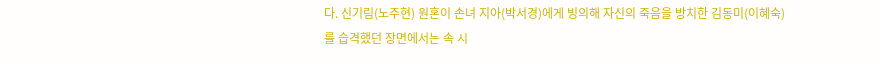다. 신기림(노주현) 원혼이 손녀 지아(박서경)에게 빙의해 자신의 죽음을 방치한 김동미(이혜숙)를 습격했던 장면에서는 속 시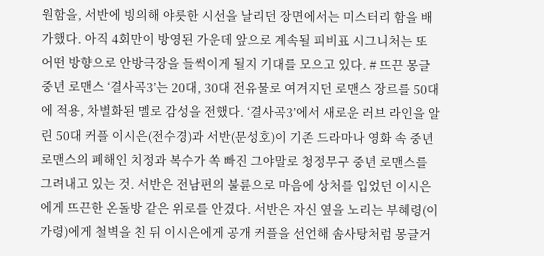원함을, 서반에 빙의해 야릇한 시선을 날리던 장면에서는 미스터리 함을 배가했다. 아직 4회만이 방영된 가운데 앞으로 계속될 피비표 시그니처는 또 어떤 방향으로 안방극장을 들썩이게 될지 기대를 모으고 있다. # 뜨끈 몽글 중년 로맨스 ‘결사곡3’는 20대, 30대 전유물로 여겨지던 로맨스 장르를 50대에 적용, 차별화된 멜로 감성을 전했다. ‘결사곡3’에서 새로운 러브 라인을 알린 50대 커플 이시은(전수경)과 서반(문성호)이 기존 드라마나 영화 속 중년 로맨스의 폐해인 치정과 복수가 쏙 빠진 그야말로 청정무구 중년 로맨스를 그려내고 있는 것. 서반은 전남편의 불륜으로 마음에 상처를 입었던 이시은에게 뜨끈한 온돌방 같은 위로를 안겼다. 서반은 자신 옆을 노리는 부혜령(이가령)에게 철벽을 친 뒤 이시은에게 공개 커플을 선언해 솜사탕처럼 몽글거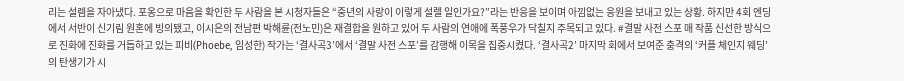리는 설렘을 자아냈다. 포옹으로 마음을 확인한 두 사람을 본 시청자들은 “중년의 사랑이 이렇게 설렐 일인가요?”라는 반응을 보이며 아낌없는 응원을 보내고 있는 상황. 하지만 4회 엔딩에서 서반이 신기림 원혼에 빙의됐고, 이시은의 전남편 박해륜(전노민)은 재결합을 원하고 있어 두 사람의 연애에 폭풍우가 닥칠지 주목되고 있다. #결말 사전 스포 매 작품 신선한 방식으로 진화에 진화를 거듭하고 있는 피비(Phoebe, 임성한) 작가는 ‘결사곡3’에서 ‘결말 사전 스포’를 감행해 이목을 집중시켰다. ‘결사곡2’ 마지막 회에서 보여준 충격의 ‘커플 체인지 웨딩’의 탄생기가 시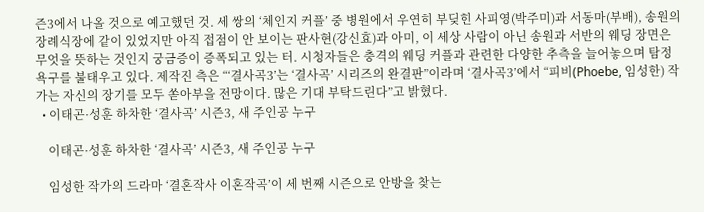즌3에서 나올 것으로 예고했던 것. 세 쌍의 ‘체인지 커플’ 중 병원에서 우연히 부딪힌 사피영(박주미)과 서동마(부배), 송원의 장례식장에 같이 있었지만 아직 접점이 안 보이는 판사현(강신효)과 아미, 이 세상 사람이 아닌 송원과 서반의 웨딩 장면은 무엇을 뜻하는 것인지 궁금증이 증폭되고 있는 터. 시청자들은 충격의 웨딩 커플과 관련한 다양한 추측을 늘어놓으며 탐정 욕구를 불태우고 있다. 제작진 측은 “‘결사곡3’는 ‘결사곡’ 시리즈의 완결판”이라며 ‘결사곡3’에서 “피비(Phoebe, 임성한) 작가는 자신의 장기를 모두 쏟아부을 전망이다. 많은 기대 부탁드린다”고 밝혔다.
  • 이태곤·성훈 하차한 ‘결사곡’ 시즌3, 새 주인공 누구

    이태곤·성훈 하차한 ‘결사곡’ 시즌3, 새 주인공 누구

    임성한 작가의 드라마 ‘결혼작사 이혼작곡’이 세 번째 시즌으로 안방을 찾는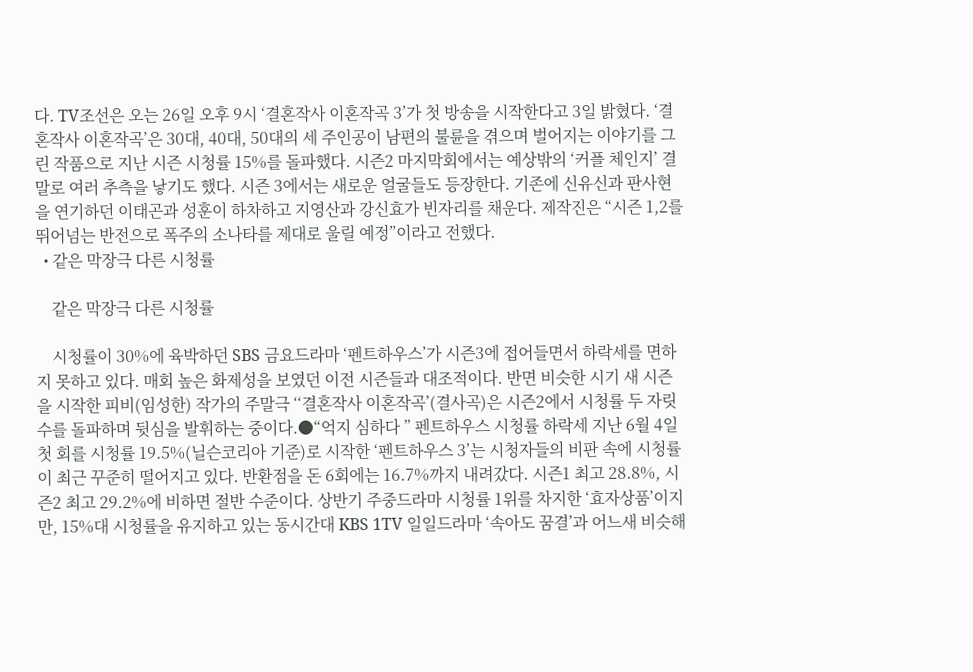다. TV조선은 오는 26일 오후 9시 ‘결혼작사 이혼작곡 3’가 첫 방송을 시작한다고 3일 밝혔다. ‘결혼작사 이혼작곡’은 30대, 40대, 50대의 세 주인공이 남편의 불륜을 겪으며 벌어지는 이야기를 그린 작품으로 지난 시즌 시청률 15%를 돌파했다. 시즌2 마지막회에서는 예상밖의 ‘커플 체인지’ 결말로 여러 추측을 낳기도 했다. 시즌 3에서는 새로운 얼굴들도 등장한다. 기존에 신유신과 판사현을 연기하던 이태곤과 성훈이 하차하고 지영산과 강신효가 빈자리를 채운다. 제작진은 “시즌 1,2를 뛰어넘는 반전으로 폭주의 소나타를 제대로 울릴 예정”이라고 전했다.
  • 같은 막장극 다른 시청률

    같은 막장극 다른 시청률

    시청률이 30%에 육박하던 SBS 금요드라마 ‘펜트하우스’가 시즌3에 접어들면서 하락세를 면하지 못하고 있다. 매회 높은 화제성을 보였던 이전 시즌들과 대조적이다. 반면 비슷한 시기 새 시즌을 시작한 피비(임성한) 작가의 주말극 ‘‘결혼작사 이혼작곡’(결사곡)은 시즌2에서 시청률 두 자릿수를 돌파하며 뒷심을 발휘하는 중이다.●“억지 심하다 ” 펜트하우스 시청률 하락세 지난 6월 4일 첫 회를 시청률 19.5%(닐슨코리아 기준)로 시작한 ‘펜트하우스 3’는 시청자들의 비판 속에 시청률이 최근 꾸준히 떨어지고 있다. 반환점을 돈 6회에는 16.7%까지 내려갔다. 시즌1 최고 28.8%, 시즌2 최고 29.2%에 비하면 절반 수준이다. 상반기 주중드라마 시청률 1위를 차지한 ‘효자상품’이지만, 15%대 시청률을 유지하고 있는 동시간대 KBS 1TV 일일드라마 ‘속아도 꿈결’과 어느새 비슷해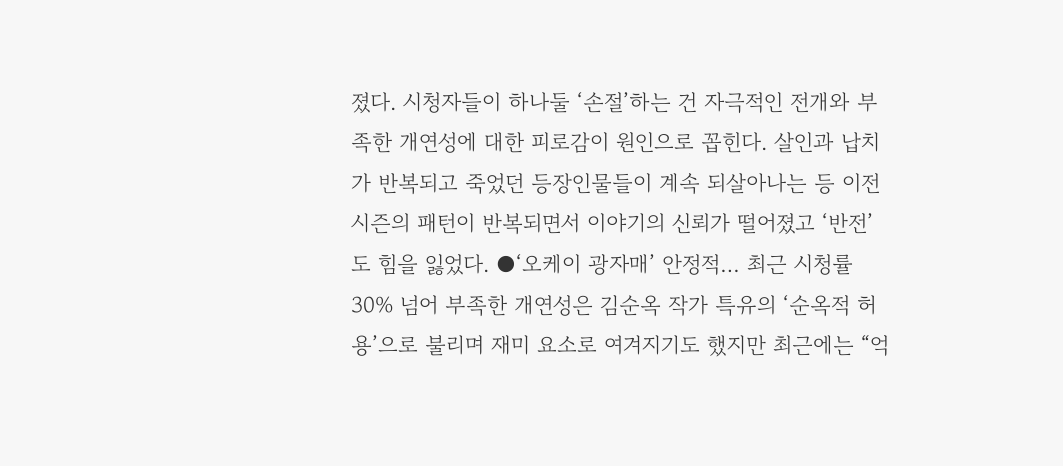졌다. 시청자들이 하나둘 ‘손절’하는 건 자극적인 전개와 부족한 개연성에 대한 피로감이 원인으로 꼽힌다. 살인과 납치가 반복되고 죽었던 등장인물들이 계속 되살아나는 등 이전 시즌의 패턴이 반복되면서 이야기의 신뢰가 떨어졌고 ‘반전’도 힘을 잃었다. ●‘오케이 광자매’ 안정적… 최근 시청률 30% 넘어 부족한 개연성은 김순옥 작가 특유의 ‘순옥적 허용’으로 불리며 재미 요소로 여겨지기도 했지만 최근에는 “억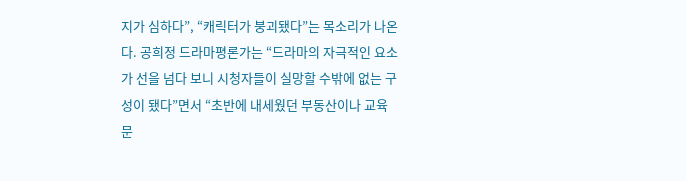지가 심하다”, “캐릭터가 붕괴됐다”는 목소리가 나온다. 공희정 드라마평론가는 “드라마의 자극적인 요소가 선을 넘다 보니 시청자들이 실망할 수밖에 없는 구성이 됐다”면서 “초반에 내세웠던 부동산이나 교육 문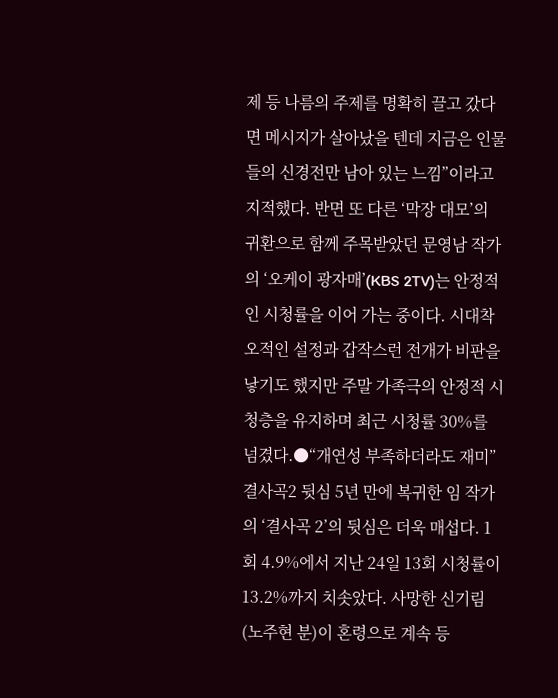제 등 나름의 주제를 명확히 끌고 갔다면 메시지가 살아났을 텐데 지금은 인물들의 신경전만 남아 있는 느낌”이라고 지적했다. 반면 또 다른 ‘막장 대모’의 귀환으로 함께 주목받았던 문영남 작가의 ‘오케이 광자매’(KBS 2TV)는 안정적인 시청률을 이어 가는 중이다. 시대착오적인 설정과 갑작스런 전개가 비판을 낳기도 했지만 주말 가족극의 안정적 시청층을 유지하며 최근 시청률 30%를 넘겼다.●“개연성 부족하더라도 재미” 결사곡2 뒷심 5년 만에 복귀한 임 작가의 ‘결사곡 2’의 뒷심은 더욱 매섭다. 1회 4.9%에서 지난 24일 13회 시청률이 13.2%까지 치솟았다. 사망한 신기림(노주현 분)이 혼령으로 계속 등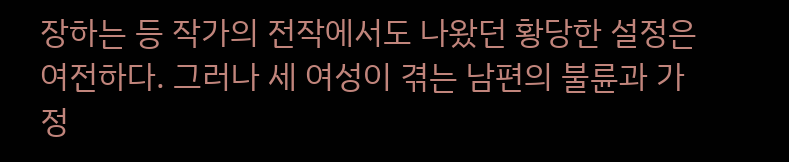장하는 등 작가의 전작에서도 나왔던 황당한 설정은 여전하다. 그러나 세 여성이 겪는 남편의 불륜과 가정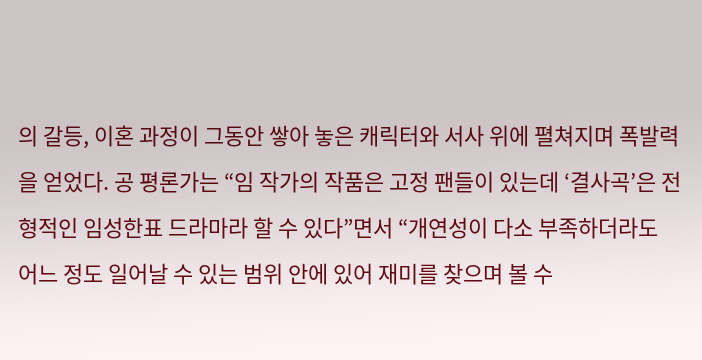의 갈등, 이혼 과정이 그동안 쌓아 놓은 캐릭터와 서사 위에 펼쳐지며 폭발력을 얻었다. 공 평론가는 “임 작가의 작품은 고정 팬들이 있는데 ‘결사곡’은 전형적인 임성한표 드라마라 할 수 있다”면서 “개연성이 다소 부족하더라도 어느 정도 일어날 수 있는 범위 안에 있어 재미를 찾으며 볼 수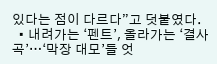있다는 점이 다르다”고 덧붙였다.
  • 내려가는 ‘펜트’, 올라가는 ‘결사곡’…‘막장 대모’들 엇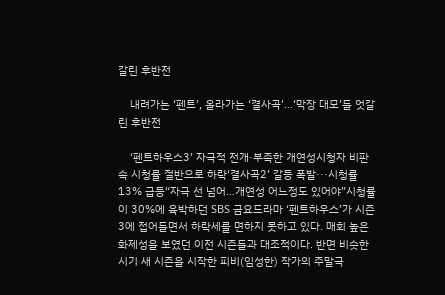갈린 후반전

    내려가는 ‘펜트’, 올라가는 ‘결사곡’…‘막장 대모’들 엇갈린 후반전

    ‘펜트하우스3’ 자극적 전개·부족한 개연성시청자 비판 속 시청률 절반으로 하락‘결사곡2’ 갈등 폭발···시청률 13% 급등“자극 선 넘어…개연성 어느정도 있어야”시청률이 30%에 육박하던 SBS 금요드라마 ‘펜트하우스’가 시즌3에 접어들면서 하락세를 면하지 못하고 있다. 매회 높은 화제성을 보였던 이전 시즌들과 대조적이다. 반면 비슷한 시기 새 시즌을 시작한 피비(임성한) 작가의 주말극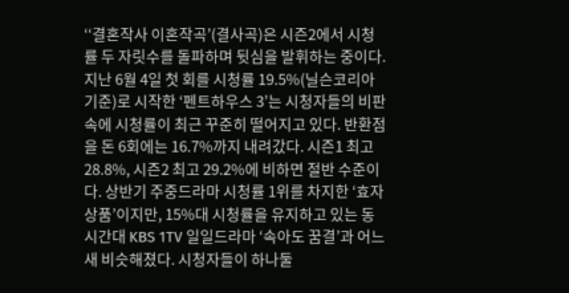‘‘결혼작사 이혼작곡’(결사곡)은 시즌2에서 시청률 두 자릿수를 돌파하며 뒷심을 발휘하는 중이다. 지난 6월 4일 첫 회를 시청률 19.5%(닐슨코리아 기준)로 시작한 ‘펜트하우스 3’는 시청자들의 비판 속에 시청률이 최근 꾸준히 떨어지고 있다. 반환점을 돈 6회에는 16.7%까지 내려갔다. 시즌1 최고 28.8%, 시즌2 최고 29.2%에 비하면 절반 수준이다. 상반기 주중드라마 시청률 1위를 차지한 ‘효자상품’이지만, 15%대 시청률을 유지하고 있는 동시간대 KBS 1TV 일일드라마 ‘속아도 꿈결’과 어느새 비슷해졌다. 시청자들이 하나둘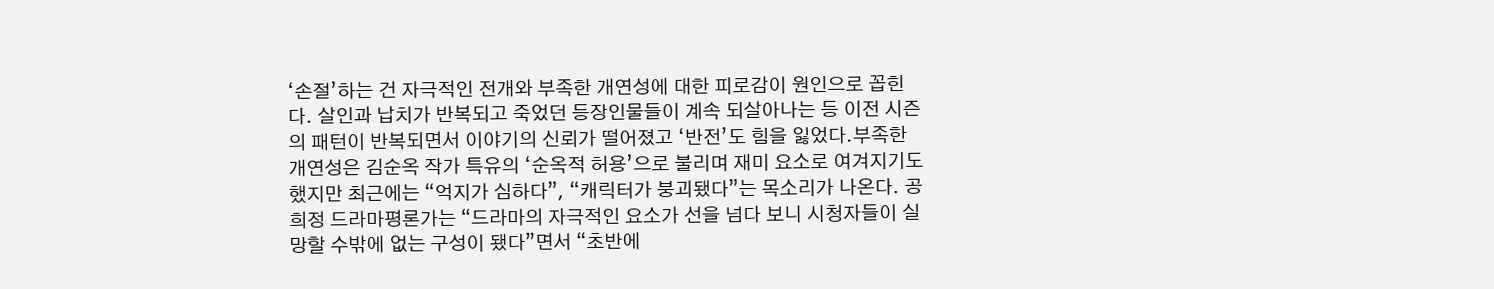‘손절’하는 건 자극적인 전개와 부족한 개연성에 대한 피로감이 원인으로 꼽힌다. 살인과 납치가 반복되고 죽었던 등장인물들이 계속 되살아나는 등 이전 시즌의 패턴이 반복되면서 이야기의 신뢰가 떨어졌고 ‘반전’도 힘을 잃었다.부족한 개연성은 김순옥 작가 특유의 ‘순옥적 허용’으로 불리며 재미 요소로 여겨지기도 했지만 최근에는 “억지가 심하다”, “캐릭터가 붕괴됐다”는 목소리가 나온다. 공희정 드라마평론가는 “드라마의 자극적인 요소가 선을 넘다 보니 시청자들이 실망할 수밖에 없는 구성이 됐다”면서 “초반에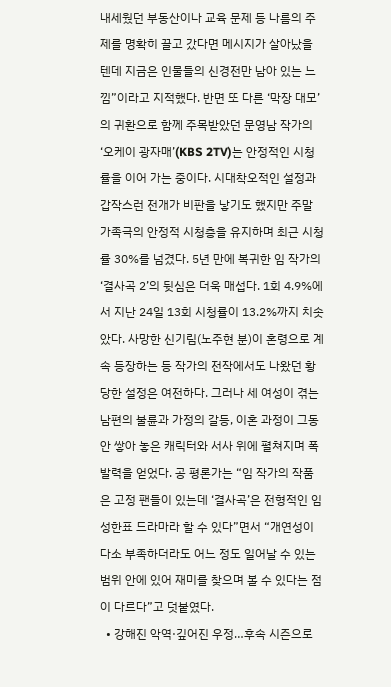내세웠던 부동산이나 교육 문제 등 나름의 주제를 명확히 끌고 갔다면 메시지가 살아났을 텐데 지금은 인물들의 신경전만 남아 있는 느낌”이라고 지적했다. 반면 또 다른 ‘막장 대모’의 귀환으로 함께 주목받았던 문영남 작가의 ‘오케이 광자매’(KBS 2TV)는 안정적인 시청률을 이어 가는 중이다. 시대착오적인 설정과 갑작스런 전개가 비판을 낳기도 했지만 주말 가족극의 안정적 시청층을 유지하며 최근 시청률 30%를 넘겼다. 5년 만에 복귀한 임 작가의 ‘결사곡 2’의 뒷심은 더욱 매섭다. 1회 4.9%에서 지난 24일 13회 시청률이 13.2%까지 치솟았다. 사망한 신기림(노주현 분)이 혼령으로 계속 등장하는 등 작가의 전작에서도 나왔던 황당한 설정은 여전하다. 그러나 세 여성이 겪는 남편의 불륜과 가정의 갈등, 이혼 과정이 그동안 쌓아 놓은 캐릭터와 서사 위에 펼쳐지며 폭발력을 얻었다. 공 평론가는 “임 작가의 작품은 고정 팬들이 있는데 ‘결사곡’은 전형적인 임성한표 드라마라 할 수 있다”면서 “개연성이 다소 부족하더라도 어느 정도 일어날 수 있는 범위 안에 있어 재미를 찾으며 볼 수 있다는 점이 다르다”고 덧붙였다.
  • 강해진 악역·깊어진 우정…후속 시즌으로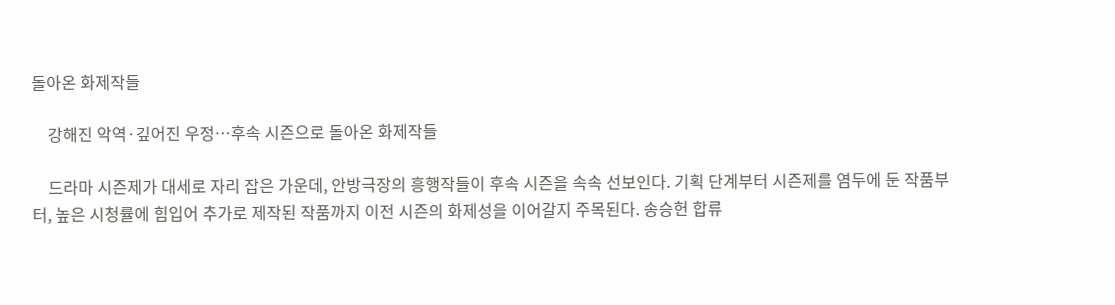돌아온 화제작들

    강해진 악역·깊어진 우정…후속 시즌으로 돌아온 화제작들

    드라마 시즌제가 대세로 자리 잡은 가운데, 안방극장의 흥행작들이 후속 시즌을 속속 선보인다. 기획 단계부터 시즌제를 염두에 둔 작품부터, 높은 시청률에 힘입어 추가로 제작된 작품까지 이전 시즌의 화제성을 이어갈지 주목된다. 송승헌 합류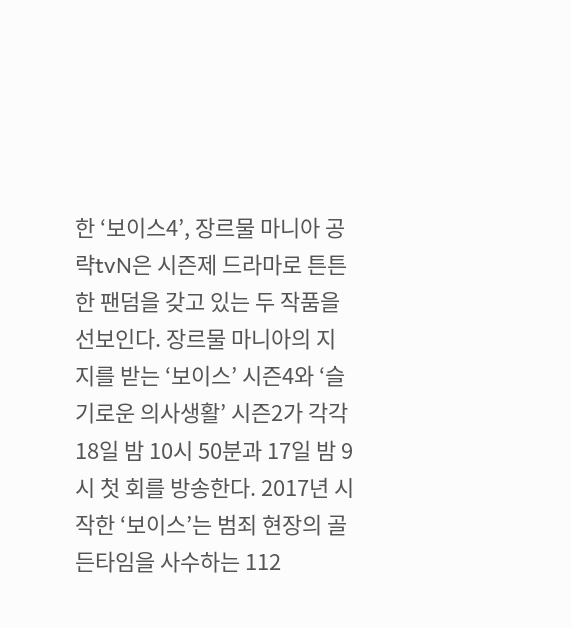한 ‘보이스4’, 장르물 마니아 공략tvN은 시즌제 드라마로 튼튼한 팬덤을 갖고 있는 두 작품을 선보인다. 장르물 마니아의 지지를 받는 ‘보이스’ 시즌4와 ‘슬기로운 의사생활’ 시즌2가 각각 18일 밤 10시 50분과 17일 밤 9시 첫 회를 방송한다. 2017년 시작한 ‘보이스’는 범죄 현장의 골든타임을 사수하는 112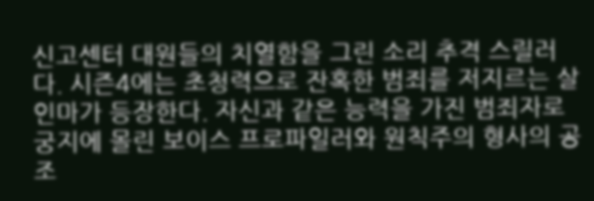신고센터 대원들의 치열함을 그린 소리 추격 스릴러다. 시즌4에는 초청력으로 잔혹한 범죄를 저지르는 살인마가 등장한다. 자신과 같은 능력을 가진 범죄자로 궁지에 몰린 보이스 프로파일러와 원칙주의 형사의 공조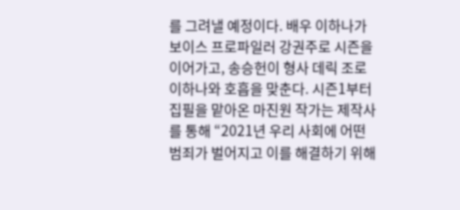를 그려낼 예정이다. 배우 이하나가 보이스 프로파일러 강권주로 시즌을 이어가고, 송승헌이 형사 데릭 조로 이하나와 호흡을 맞춘다. 시즌1부터 집필을 맡아온 마진원 작가는 제작사를 통해 “2021년 우리 사회에 어떤 범죄가 벌어지고 이를 해결하기 위해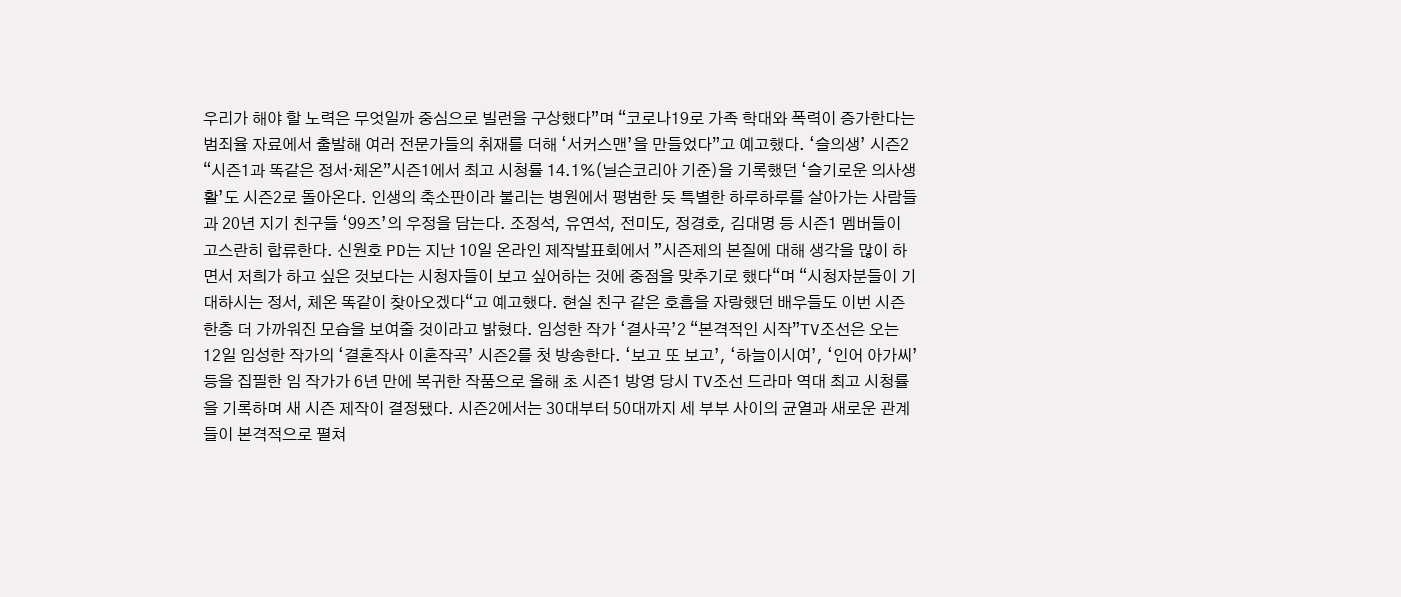우리가 해야 할 노력은 무엇일까 중심으로 빌런을 구상했다”며 “코로나19로 가족 학대와 폭력이 증가한다는 범죄율 자료에서 출발해 여러 전문가들의 취재를 더해 ‘서커스맨’을 만들었다”고 예고했다. ‘슬의생’ 시즌2 “시즌1과 똑같은 정서·체온”시즌1에서 최고 시청률 14.1%(닐슨코리아 기준)을 기록했던 ‘슬기로운 의사생활’도 시즌2로 돌아온다. 인생의 축소판이라 불리는 병원에서 평범한 듯 특별한 하루하루를 살아가는 사람들과 20년 지기 친구들 ‘99즈’의 우정을 담는다. 조정석, 유연석, 전미도, 정경호, 김대명 등 시즌1 멤버들이 고스란히 합류한다. 신원호 PD는 지난 10일 온라인 제작발표회에서 ”시즌제의 본질에 대해 생각을 많이 하면서 저희가 하고 싶은 것보다는 시청자들이 보고 싶어하는 것에 중점을 맞추기로 했다“며 “시청자분들이 기대하시는 정서, 체온 똑같이 찾아오겠다“고 예고했다. 현실 친구 같은 호흡을 자랑했던 배우들도 이번 시즌 한층 더 가까워진 모습을 보여줄 것이라고 밝혔다. 임성한 작가 ‘결사곡’2 “본격적인 시작”TV조선은 오는 12일 임성한 작가의 ‘결혼작사 이혼작곡’ 시즌2를 첫 방송한다. ‘보고 또 보고’, ‘하늘이시여’, ‘인어 아가씨’ 등을 집필한 임 작가가 6년 만에 복귀한 작품으로 올해 초 시즌1 방영 당시 TV조선 드라마 역대 최고 시청률을 기록하며 새 시즌 제작이 결정됐다. 시즌2에서는 30대부터 50대까지 세 부부 사이의 균열과 새로운 관계들이 본격적으로 펼쳐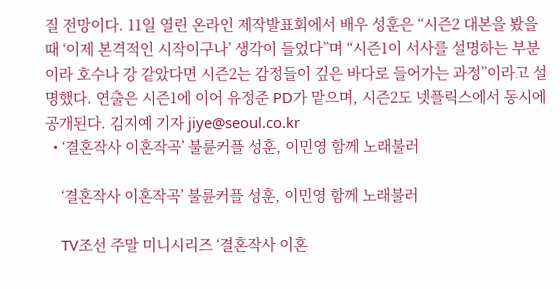질 전망이다. 11일 열린 온라인 제작발표회에서 배우 성훈은 “시즌2 대본을 봤을 때 ‘이제 본격적인 시작이구나’ 생각이 들었다”며 “시즌1이 서사를 설명하는 부분이라 호수나 강 같았다면 시즌2는 감정들이 깊은 바다로 들어가는 과정”이라고 설명했다. 연출은 시즌1에 이어 유정준 PD가 맡으며, 시즌2도 넷플릭스에서 동시에 공개된다. 김지예 기자 jiye@seoul.co.kr
  • ‘결혼작사 이혼작곡’ 불륜커플 성훈, 이민영 함께 노래불러

    ‘결혼작사 이혼작곡’ 불륜커플 성훈, 이민영 함께 노래불러

    TV조선 주말 미니시리즈 ‘결혼작사 이혼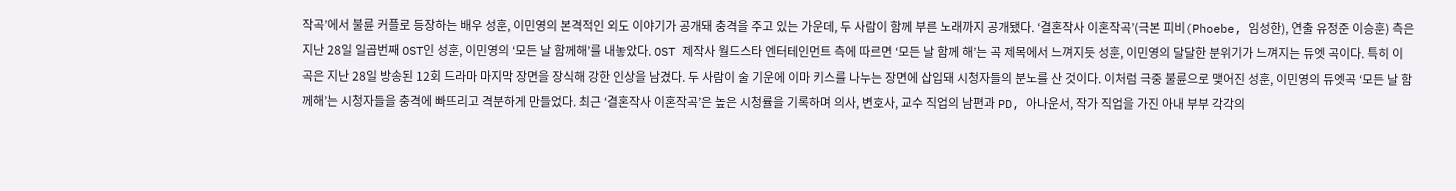작곡’에서 불륜 커플로 등장하는 배우 성훈, 이민영의 본격적인 외도 이야기가 공개돼 충격을 주고 있는 가운데, 두 사람이 함께 부른 노래까지 공개됐다. ‘결혼작사 이혼작곡’(극본 피비(Phoebe, 임성한), 연출 유정준 이승훈) 측은 지난 28일 일곱번째 OST인 성훈, 이민영의 ‘모든 날 함께해’를 내놓았다. OST 제작사 월드스타 엔터테인먼트 측에 따르면 ‘모든 날 함께 해’는 곡 제목에서 느껴지듯 성훈, 이민영의 달달한 분위기가 느껴지는 듀엣 곡이다. 특히 이 곡은 지난 28일 방송된 12회 드라마 마지막 장면을 장식해 강한 인상을 남겼다. 두 사람이 술 기운에 이마 키스를 나누는 장면에 삽입돼 시청자들의 분노를 산 것이다. 이처럼 극중 불륜으로 맺어진 성훈, 이민영의 듀엣곡 ‘모든 날 함께해’는 시청자들을 충격에 빠뜨리고 격분하게 만들었다. 최근 ‘결혼작사 이혼작곡’은 높은 시청률을 기록하며 의사, 변호사, 교수 직업의 남편과 PD, 아나운서, 작가 직업을 가진 아내 부부 각각의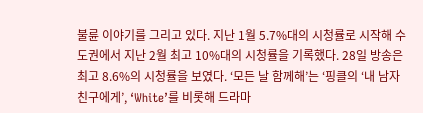불륜 이야기를 그리고 있다. 지난 1월 5.7%대의 시청률로 시작해 수도권에서 지난 2월 최고 10%대의 시청률을 기록했다. 28일 방송은 최고 8.6%의 시청률을 보였다. ‘모든 날 함께해’는 ‘핑클의 ‘내 남자친구에게’, ‘White’를 비롯해 드라마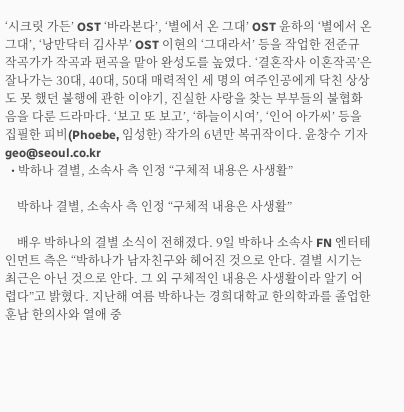‘시크릿 가든’ OST ‘바라본다’, ‘별에서 온 그대’ OST 윤하의 ‘별에서 온 그대’, ‘낭만닥터 김사부’ OST 이현의 ‘그대라서’ 등을 작업한 전준규 작곡가가 작곡과 편곡을 맡아 완성도를 높였다. ‘결혼작사 이혼작곡’은 잘나가는 30대, 40대, 50대 매력적인 세 명의 여주인공에게 닥친 상상도 못 했던 불행에 관한 이야기, 진실한 사랑을 찾는 부부들의 불협화음을 다룬 드라마다. ‘보고 또 보고’, ‘하늘이시여’, ‘인어 아가씨’ 등을 집필한 피비(Phoebe, 임성한) 작가의 6년만 복귀작이다. 윤창수 기자 geo@seoul.co.kr
  • 박하나 결별, 소속사 측 인정 “구체적 내용은 사생활”

    박하나 결별, 소속사 측 인정 “구체적 내용은 사생활”

    배우 박하나의 결별 소식이 전해졌다. 9일 박하나 소속사 FN 엔터테인먼트 측은 “박하나가 남자친구와 헤어진 것으로 안다. 결별 시기는 최근은 아닌 것으로 안다. 그 외 구체적인 내용은 사생활이라 알기 어렵다”고 밝혔다. 지난해 여름 박하나는 경희대학교 한의학과를 졸업한 훈남 한의사와 열애 중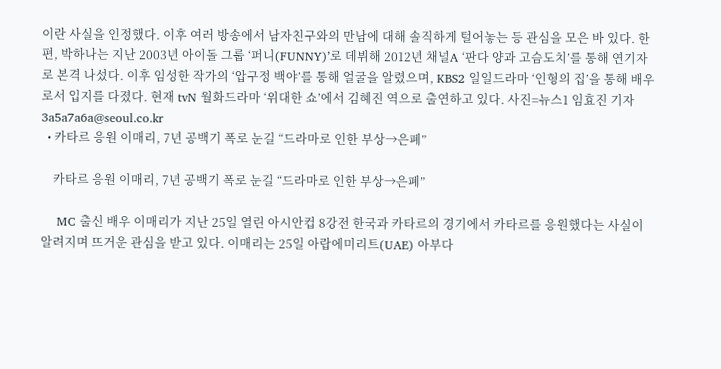이란 사실을 인정했다. 이후 여러 방송에서 남자친구와의 만남에 대해 솔직하게 털어놓는 등 관심을 모은 바 있다. 한편, 박하나는 지난 2003년 아이돌 그룹 ‘퍼니(FUNNY)’로 데뷔해 2012년 채널A ‘판다 양과 고슴도치’를 통해 연기자로 본격 나섰다. 이후 임성한 작가의 ‘압구정 백야’를 통해 얼굴을 알렸으며, KBS2 일일드라마 ‘인형의 집’을 통해 배우로서 입지를 다졌다. 현재 tvN 월화드라마 ‘위대한 쇼’에서 김혜진 역으로 출연하고 있다. 사진=뉴스1 임효진 기자 3a5a7a6a@seoul.co.kr
  • 카타르 응원 이매리, 7년 공백기 폭로 눈길 “드라마로 인한 부상→은폐”

    카타르 응원 이매리, 7년 공백기 폭로 눈길 “드라마로 인한 부상→은폐”

    MC 출신 배우 이매리가 지난 25일 열린 아시안컵 8강전 한국과 카타르의 경기에서 카타르를 응원했다는 사실이 알려지며 뜨거운 관심을 받고 있다. 이매리는 25일 아랍에미리트(UAE) 아부다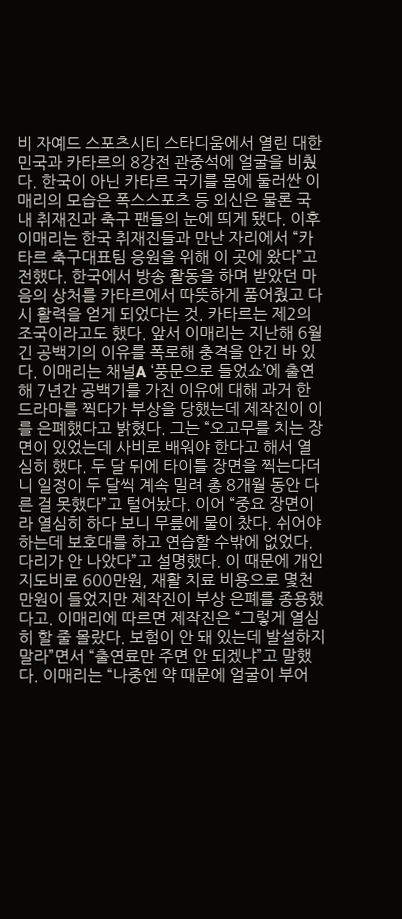비 자예드 스포츠시티 스타디움에서 열린 대한민국과 카타르의 8강전 관중석에 얼굴을 비췄다. 한국이 아닌 카타르 국기를 몸에 둘러싼 이매리의 모습은 폭스스포츠 등 외신은 물론 국내 취재진과 축구 팬들의 눈에 띄게 됐다. 이후 이매리는 한국 취재진들과 만난 자리에서 “카타르 축구대표팀 응원을 위해 이 곳에 왔다”고 전했다. 한국에서 방송 활동을 하며 받았던 마음의 상처를 카타르에서 따뜻하게 품어줬고 다시 활력을 얻게 되었다는 것. 카타르는 제2의 조국이라고도 했다. 앞서 이매리는 지난해 6월 긴 공백기의 이유를 폭로해 충격을 안긴 바 있다. 이매리는 채널A ‘풍문으로 들었쇼’에 출연해 7년간 공백기를 가진 이유에 대해 과거 한 드라마를 찍다가 부상을 당했는데 제작진이 이를 은폐했다고 밝혔다. 그는 “오고무를 치는 장면이 있었는데 사비로 배워야 한다고 해서 열심히 했다. 두 달 뒤에 타이틀 장면을 찍는다더니 일정이 두 달씩 계속 밀려 총 8개월 동안 다른 걸 못했다”고 털어놨다. 이어 “중요 장면이라 열심히 하다 보니 무릎에 물이 찼다. 쉬어야 하는데 보호대를 하고 연습할 수밖에 없었다. 다리가 안 나았다”고 설명했다. 이 때문에 개인 지도비로 600만원, 재활 치료 비용으로 몇천만원이 들었지만 제작진이 부상 은폐를 종용했다고. 이매리에 따르면 제작진은 “그렇게 열심히 할 줄 몰랐다. 보험이 안 돼 있는데 발설하지 말라”면서 “출연료만 주면 안 되겠냐”고 말했다. 이매리는 “나중엔 약 때문에 얼굴이 부어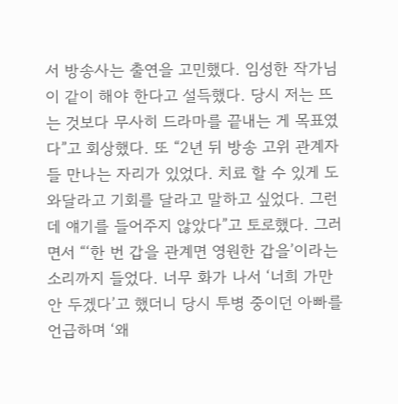서 방송사는 출연을 고민했다. 임성한 작가님이 같이 해야 한다고 설득했다. 당시 저는 뜨는 것보다 무사히 드라마를 끝내는 게 목표였다”고 회상했다. 또 “2년 뒤 방송 고위 관계자들 만나는 자리가 있었다. 치료 할 수 있게 도와달라고 기회를 달라고 말하고 싶었다. 그런데 얘기를 들어주지 않았다”고 토로했다. 그러면서 “‘한 번 갑을 관계면 영원한 갑을’이라는 소리까지 들었다. 너무 화가 나서 ‘너희 가만 안 두겠다’고 했더니 당시 투병 중이던 아빠를 언급하며 ‘왜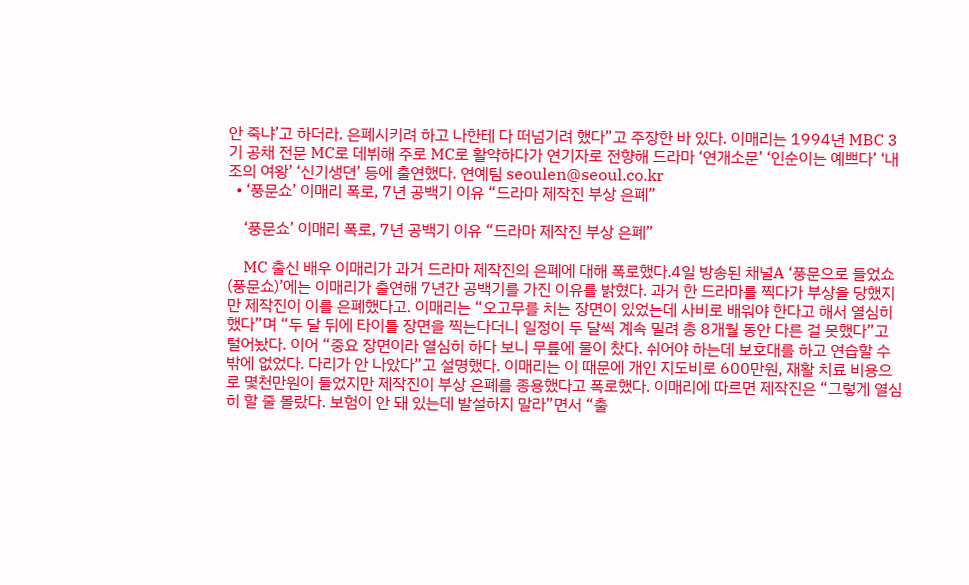안 죽냐’고 하더라. 은폐시키려 하고 나한테 다 떠넘기려 했다”고 주장한 바 있다. 이매리는 1994년 MBC 3기 공채 전문 MC로 데뷔해 주로 MC로 활약하다가 연기자로 전향해 드라마 ‘연개소문’ ‘인순이는 예쁘다’ ‘내조의 여왕’ ‘신기생뎐’ 등에 출연했다. 연예팀 seoulen@seoul.co.kr
  • ‘풍문쇼’ 이매리 폭로, 7년 공백기 이유 “드라마 제작진 부상 은폐”

    ‘풍문쇼’ 이매리 폭로, 7년 공백기 이유 “드라마 제작진 부상 은폐”

    MC 출신 배우 이매리가 과거 드라마 제작진의 은폐에 대해 폭로했다.4일 방송된 채널A ‘풍문으로 들었쇼(풍문쇼)’에는 이매리가 출연해 7년간 공백기를 가진 이유를 밝혔다. 과거 한 드라마를 찍다가 부상을 당했지만 제작진이 이를 은폐했다고. 이매리는 “오고무를 치는 장면이 있었는데 사비로 배워야 한다고 해서 열심히 했다”며 “두 달 뒤에 타이틀 장면을 찍는다더니 일정이 두 달씩 계속 밀려 총 8개월 동안 다른 걸 못했다”고 털어놨다. 이어 “중요 장면이라 열심히 하다 보니 무릎에 물이 찼다. 쉬어야 하는데 보호대를 하고 연습할 수밖에 없었다. 다리가 안 나았다”고 설명했다. 이매리는 이 때문에 개인 지도비로 600만원, 재활 치료 비용으로 몇천만원이 들었지만 제작진이 부상 은폐를 종용했다고 폭로했다. 이매리에 따르면 제작진은 “그렇게 열심히 할 줄 몰랐다. 보험이 안 돼 있는데 발설하지 말라”면서 “출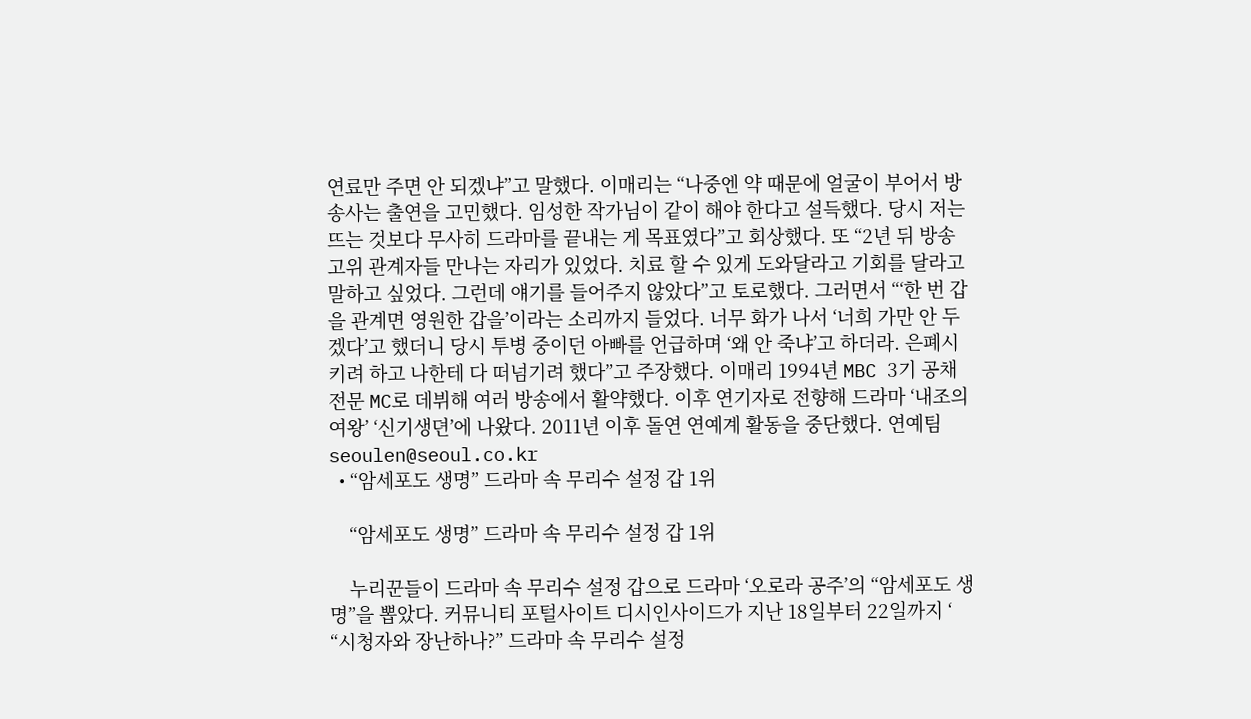연료만 주면 안 되겠냐”고 말했다. 이매리는 “나중엔 약 때문에 얼굴이 부어서 방송사는 출연을 고민했다. 임성한 작가님이 같이 해야 한다고 설득했다. 당시 저는 뜨는 것보다 무사히 드라마를 끝내는 게 목표였다”고 회상했다. 또 “2년 뒤 방송 고위 관계자들 만나는 자리가 있었다. 치료 할 수 있게 도와달라고 기회를 달라고 말하고 싶었다. 그런데 얘기를 들어주지 않았다”고 토로했다. 그러면서 “‘한 번 갑을 관계면 영원한 갑을’이라는 소리까지 들었다. 너무 화가 나서 ‘너희 가만 안 두겠다’고 했더니 당시 투병 중이던 아빠를 언급하며 ‘왜 안 죽냐’고 하더라. 은폐시키려 하고 나한테 다 떠넘기려 했다”고 주장했다. 이매리 1994년 MBC 3기 공채 전문 MC로 데뷔해 여러 방송에서 활약했다. 이후 연기자로 전향해 드라마 ‘내조의 여왕’ ‘신기생뎐’에 나왔다. 2011년 이후 돌연 연예계 활동을 중단했다. 연예팀 seoulen@seoul.co.kr
  • “암세포도 생명” 드라마 속 무리수 설정 갑 1위

    “암세포도 생명” 드라마 속 무리수 설정 갑 1위

    누리꾼들이 드라마 속 무리수 설정 갑으로 드라마 ‘오로라 공주’의 “암세포도 생명”을 뽑았다. 커뮤니티 포털사이트 디시인사이드가 지난 18일부터 22일까지 ‘ “시청자와 장난하나?” 드라마 속 무리수 설정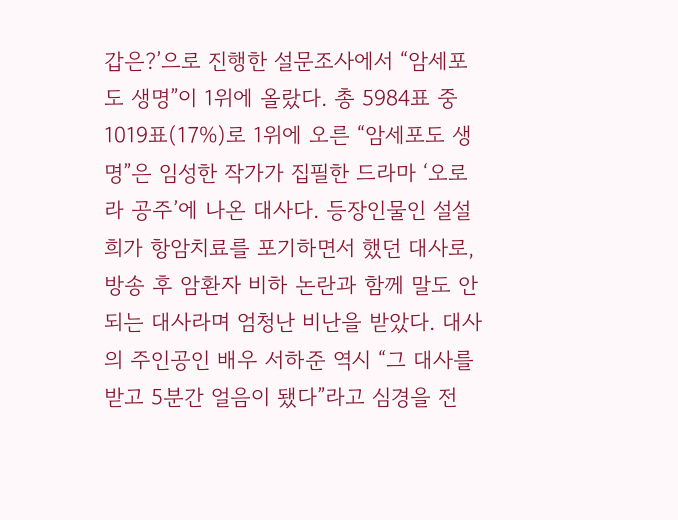갑은?’으로 진행한 설문조사에서 “암세포도 생명”이 1위에 올랐다. 총 5984표 중 1019표(17%)로 1위에 오른 “암세포도 생명”은 임성한 작가가 집필한 드라마 ‘오로라 공주’에 나온 대사다. 등장인물인 설설희가 항암치료를 포기하면서 했던 대사로, 방송 후 암환자 비하 논란과 함께 말도 안 되는 대사라며 엄청난 비난을 받았다. 대사의 주인공인 배우 서하준 역시 “그 대사를 받고 5분간 얼음이 됐다”라고 심경을 전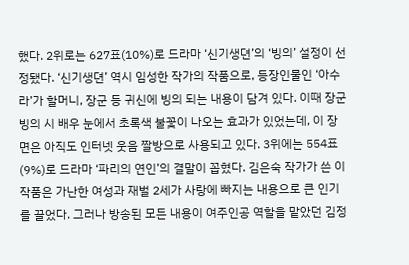했다. 2위로는 627표(10%)로 드라마 ‘신기생뎐’의 ‘빙의’ 설정이 선정됐다. ‘신기생뎐’ 역시 임성한 작가의 작품으로, 등장인물인 ‘아수라’가 할머니, 장군 등 귀신에 빙의 되는 내용이 담겨 있다. 이때 장군 빙의 시 배우 눈에서 초록색 불꽃이 나오는 효과가 있었는데, 이 장면은 아직도 인터넷 웃음 짤방으로 사용되고 있다. 3위에는 554표(9%)로 드라마 ‘파리의 연인’의 결말이 꼽혔다. 김은숙 작가가 쓴 이 작품은 가난한 여성과 재벌 2세가 사랑에 빠지는 내용으로 큰 인기를 끌었다. 그러나 방송된 모든 내용이 여주인공 역할을 맡았던 김정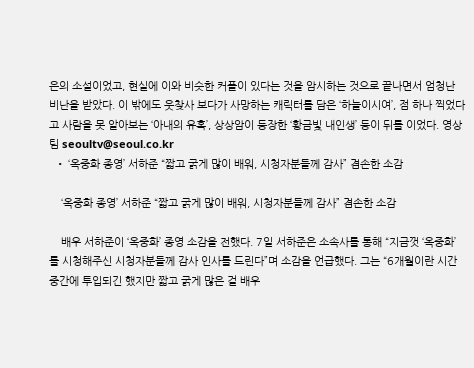은의 소설이었고, 현실에 이와 비슷한 커플이 있다는 것을 암시하는 것으로 끝나면서 엄청난 비난을 받았다. 이 밖에도 웃찾사 보다가 사망하는 캐릭터를 담은 ‘하늘이시여’, 점 하나 찍었다고 사람을 못 알아보는 ‘아내의 유혹’, 상상암이 등장한 ‘황금빛 내인생’ 등이 뒤를 이었다. 영상팀 seoultv@seoul.co.kr
  • ‘옥중화 종영’ 서하준 “짧고 굵게 많이 배워, 시청자분들께 감사” 겸손한 소감

    ‘옥중화 종영’ 서하준 “짧고 굵게 많이 배워, 시청자분들께 감사” 겸손한 소감

    배우 서하준이 ‘옥중화’ 종영 소감을 전했다. 7일 서하준은 소속사를 통해 “지금껏 ‘옥중화’를 시청해주신 시청자분들께 감사 인사를 드린다”며 소감을 언급했다. 그는 “6개월이란 시간 중간에 투입되긴 했지만 짧고 굵게 많은 걸 배우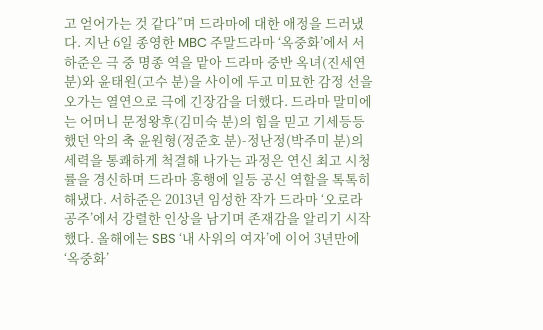고 얻어가는 것 같다”며 드라마에 대한 애정을 드러냈다. 지난 6일 종영한 MBC 주말드라마 ‘옥중화’에서 서하준은 극 중 명종 역을 맡아 드라마 중반 옥녀(진세연 분)와 윤태원(고수 분)을 사이에 두고 미묘한 감정 선을 오가는 열연으로 극에 긴장감을 더했다. 드라마 말미에는 어머니 문정왕후(김미숙 분)의 힘을 믿고 기세등등했던 악의 축 윤원형(정준호 분)-정난정(박주미 분)의 세력을 통쾌하게 척결해 나가는 과정은 연신 최고 시청률을 경신하며 드라마 흥행에 일등 공신 역할을 톡톡히 해냈다. 서하준은 2013년 임성한 작가 드라마 ‘오로라 공주’에서 강렬한 인상을 남기며 존재감을 알리기 시작했다. 올해에는 SBS ‘내 사위의 여자’에 이어 3년만에 ‘옥중화’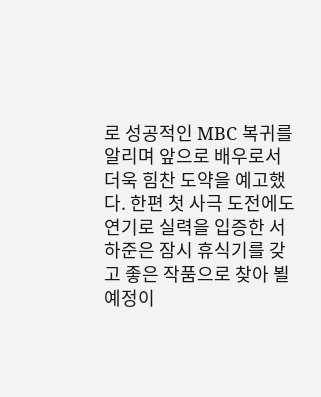로 성공적인 MBC 복귀를 알리며 앞으로 배우로서 더욱 힘찬 도약을 예고했다. 한편 첫 사극 도전에도 연기로 실력을 입증한 서하준은 잠시 휴식기를 갖고 좋은 작품으로 찾아 뵐 예정이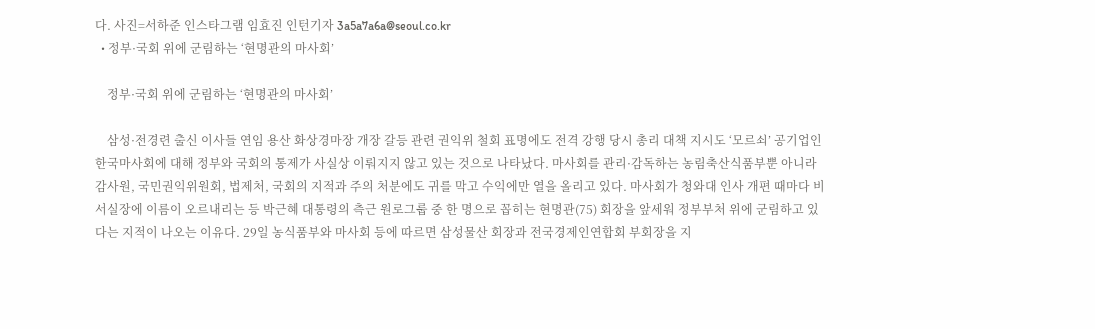다. 사진=서하준 인스타그램 임효진 인턴기자 3a5a7a6a@seoul.co.kr
  • 정부·국회 위에 군림하는 ‘현명관의 마사회’

    정부·국회 위에 군림하는 ‘현명관의 마사회’

    삼성·전경련 출신 이사들 연임 용산 화상경마장 개장 갈등 관련 권익위 철회 표명에도 전격 강행 당시 총리 대책 지시도 ‘모르쇠’ 공기업인 한국마사회에 대해 정부와 국회의 통제가 사실상 이뤄지지 않고 있는 것으로 나타났다. 마사회를 관리·감독하는 농림축산식품부뿐 아니라 감사원, 국민권익위원회, 법제처, 국회의 지적과 주의 처분에도 귀를 막고 수익에만 열을 올리고 있다. 마사회가 청와대 인사 개편 때마다 비서실장에 이름이 오르내리는 등 박근혜 대통령의 측근 원로그룹 중 한 명으로 꼽히는 현명관(75) 회장을 앞세워 정부부처 위에 군림하고 있다는 지적이 나오는 이유다. 29일 농식품부와 마사회 등에 따르면 삼성물산 회장과 전국경제인연합회 부회장을 지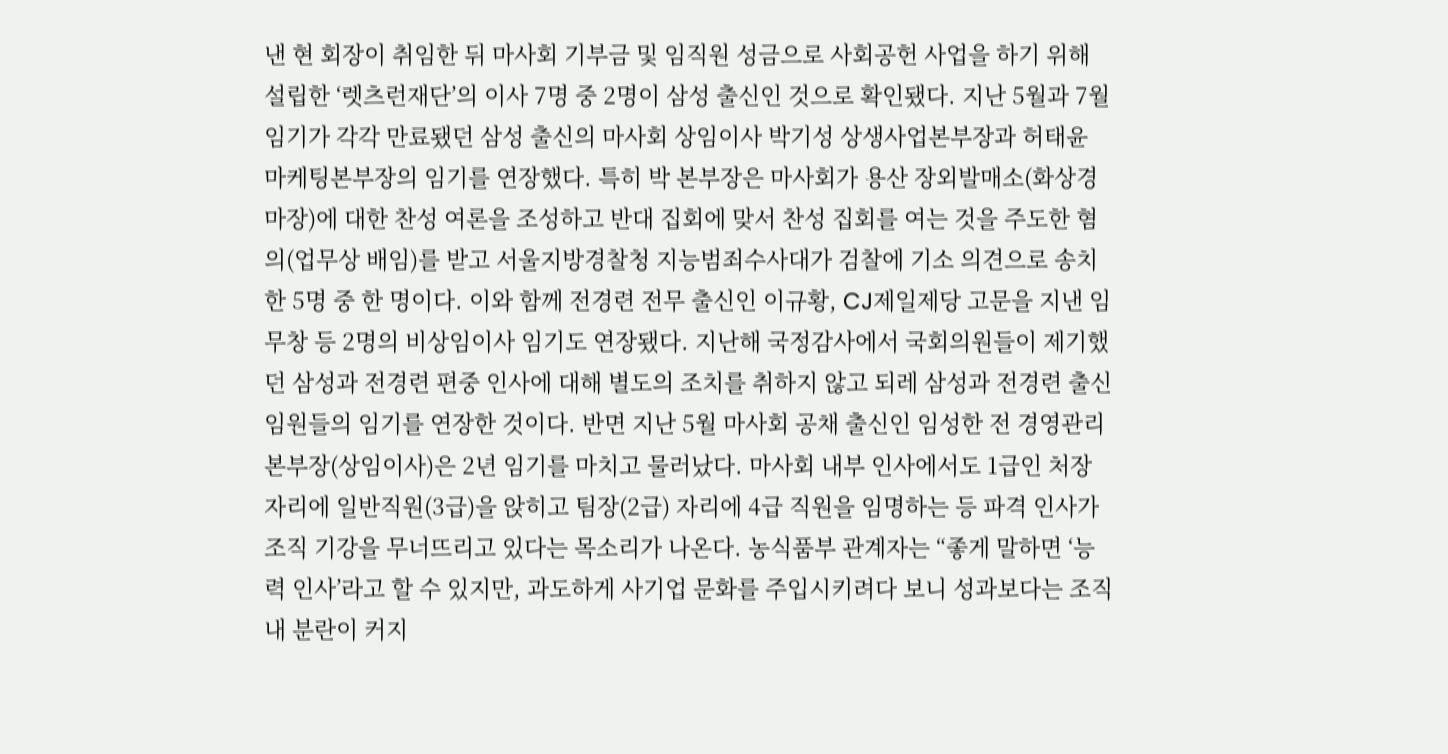낸 현 회장이 취임한 뒤 마사회 기부금 및 임직원 성금으로 사회공헌 사업을 하기 위해 설립한 ‘렛츠런재단’의 이사 7명 중 2명이 삼성 출신인 것으로 확인됐다. 지난 5월과 7월 임기가 각각 만료됐던 삼성 출신의 마사회 상임이사 박기성 상생사업본부장과 허태윤 마케팅본부장의 임기를 연장했다. 특히 박 본부장은 마사회가 용산 장외발매소(화상경마장)에 대한 찬성 여론을 조성하고 반대 집회에 맞서 찬성 집회를 여는 것을 주도한 혐의(업무상 배임)를 받고 서울지방경찰청 지능범죄수사대가 검찰에 기소 의견으로 송치한 5명 중 한 명이다. 이와 함께 전경련 전무 출신인 이규황, CJ제일제당 고문을 지낸 임무창 등 2명의 비상임이사 임기도 연장됐다. 지난해 국정감사에서 국회의원들이 제기했던 삼성과 전경련 편중 인사에 대해 별도의 조치를 취하지 않고 되레 삼성과 전경련 출신 임원들의 임기를 연장한 것이다. 반면 지난 5월 마사회 공채 출신인 임성한 전 경영관리본부장(상임이사)은 2년 임기를 마치고 물러났다. 마사회 내부 인사에서도 1급인 처장 자리에 일반직원(3급)을 앉히고 팀장(2급) 자리에 4급 직원을 임명하는 등 파격 인사가 조직 기강을 무너뜨리고 있다는 목소리가 나온다. 농식품부 관계자는 “좋게 말하면 ‘능력 인사’라고 할 수 있지만, 과도하게 사기업 문화를 주입시키려다 보니 성과보다는 조직 내 분란이 커지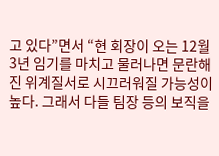고 있다”면서 “현 회장이 오는 12월 3년 임기를 마치고 물러나면 문란해진 위계질서로 시끄러워질 가능성이 높다. 그래서 다들 팀장 등의 보직을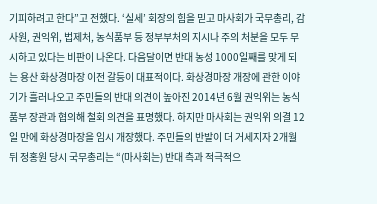기피하려고 한다”고 전했다. ‘실세’ 회장의 힘을 믿고 마사회가 국무총리, 감사원, 권익위, 법제처, 농식품부 등 정부부처의 지시나 주의 처분을 모두 무시하고 있다는 비판이 나온다. 다음달이면 반대 농성 1000일째를 맞게 되는 용산 화상경마장 이전 갈등이 대표적이다. 화상경마장 개장에 관한 이야기가 흘러나오고 주민들의 반대 의견이 높아진 2014년 6월 권익위는 농식품부 장관과 협의해 철회 의견을 표명했다. 하지만 마사회는 권익위 의결 12일 만에 화상경마장을 임시 개장했다. 주민들의 반발이 더 거세지자 2개월 뒤 정홍원 당시 국무총리는 “(마사회는) 반대 측과 적극적으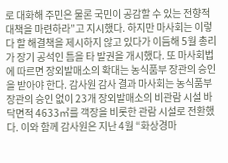로 대화해 주민은 물론 국민이 공감할 수 있는 전향적 대책을 마련하라”고 지시했다. 하지만 마사회는 이렇다 할 해결책을 제시하지 않고 있다가 이듬해 5월 총리가 장기 공석인 틈을 타 발권을 개시했다. 또 마사회법에 따르면 장외발매소의 확대는 농식품부 장관의 승인을 받아야 한다. 감사원 감사 결과 마사회는 농식품부 장관의 승인 없이 23개 장외발매소의 비관람 시설 바닥면적 4633㎡를 객장을 비롯한 관람 시설로 전환했다. 이와 함께 감사원은 지난 4월 “화상경마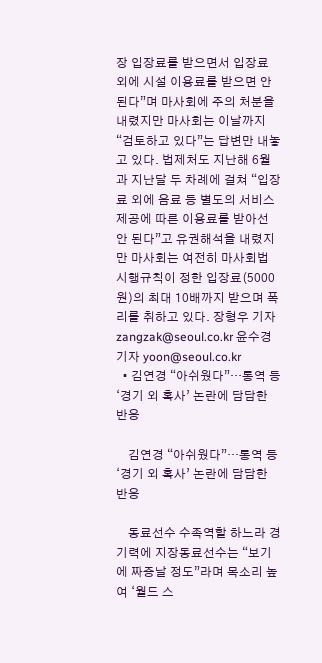장 입장료를 받으면서 입장료 외에 시설 이용료를 받으면 안 된다”며 마사회에 주의 처분을 내렸지만 마사회는 이날까지 “검토하고 있다”는 답변만 내놓고 있다. 법제처도 지난해 6월과 지난달 두 차례에 걸쳐 “입장료 외에 음료 등 별도의 서비스 제공에 따른 이용료를 받아선 안 된다”고 유권해석을 내렸지만 마사회는 여전히 마사회법 시행규칙이 정한 입장료(5000원)의 최대 10배까지 받으며 폭리를 취하고 있다. 장형우 기자 zangzak@seoul.co.kr 윤수경 기자 yoon@seoul.co.kr
  • 김연경 “아쉬웠다”…통역 등 ‘경기 외 혹사’ 논란에 담담한 반응

    김연경 “아쉬웠다”…통역 등 ‘경기 외 혹사’ 논란에 담담한 반응

    동료선수 수족역할 하느라 경기력에 지장동료선수는 “보기에 짜증날 정도”라며 목소리 높여 ‘월드 스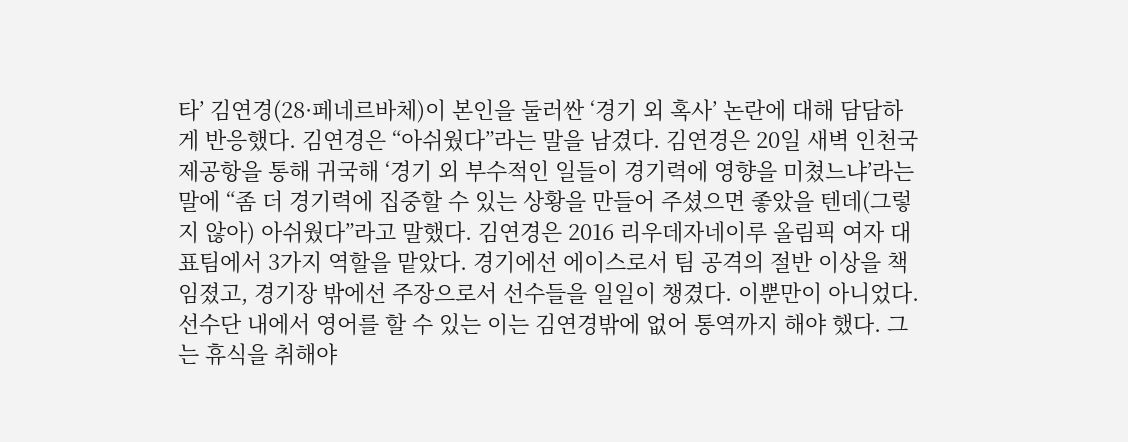타’ 김연경(28·페네르바체)이 본인을 둘러싼 ‘경기 외 혹사’ 논란에 대해 담담하게 반응했다. 김연경은 “아쉬웠다”라는 말을 남겼다. 김연경은 20일 새벽 인천국제공항을 통해 귀국해 ‘경기 외 부수적인 일들이 경기력에 영향을 미쳤느냐’라는 말에 “좀 더 경기력에 집중할 수 있는 상황을 만들어 주셨으면 좋았을 텐데(그렇지 않아) 아쉬웠다”라고 말했다. 김연경은 2016 리우데자네이루 올림픽 여자 대표팀에서 3가지 역할을 맡았다. 경기에선 에이스로서 팀 공격의 절반 이상을 책임졌고, 경기장 밖에선 주장으로서 선수들을 일일이 챙겼다. 이뿐만이 아니었다. 선수단 내에서 영어를 할 수 있는 이는 김연경밖에 없어 통역까지 해야 했다. 그는 휴식을 취해야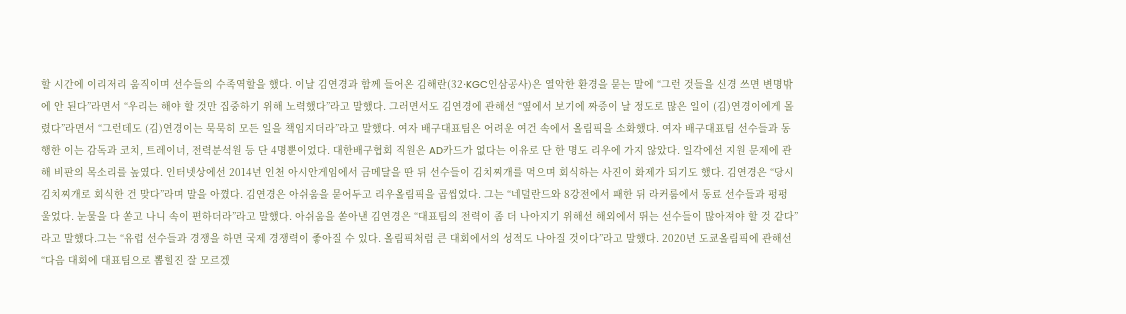할 시간에 이리저리 움직이며 선수들의 수족역할을 했다. 이날 김연경과 함께 들어온 김해란(32·KGC인삼공사)은 열악한 환경을 묻는 말에 “그런 것들을 신경 쓰면 변명밖에 안 된다”라면서 “우리는 해야 할 것만 집중하기 위해 노력했다”라고 말했다. 그러면서도 김연경에 관해선 “옆에서 보기에 짜증이 날 정도로 많은 일이 (김)연경이에게 몰렸다”라면서 “그런데도 (김)연경이는 묵묵히 모든 일을 책임지더라”라고 말했다. 여자 배구대표팀은 어려운 여건 속에서 올림픽을 소화했다. 여자 배구대표팀 선수들과 동행한 이는 감독과 코치, 트레이너, 전력분석원 등 단 4명뿐이었다. 대한배구협회 직원은 AD카드가 없다는 이유로 단 한 명도 리우에 가지 않았다. 일각에선 지원 문제에 관해 비판의 목소리를 높였다. 인터넷상에선 2014년 인천 아시안게임에서 금메달을 딴 뒤 선수들이 김치찌개를 먹으며 회식하는 사진이 화제가 되기도 했다. 김연경은 “당시 김치찌개로 회식한 건 맞다”라며 말을 아꼈다. 김연경은 아쉬움을 묻어두고 리우올림픽을 곱씹었다. 그는 “네덜란드와 8강전에서 패한 뒤 라커룸에서 동료 선수들과 펑펑 울었다. 눈물을 다 쏟고 나니 속이 편하더라”라고 말했다. 아쉬움을 쏟아낸 김연경은 “대표팀의 전력이 좀 더 나아지기 위해선 해외에서 뛰는 선수들이 많아져야 할 것 같다”라고 말했다.그는 “유럽 선수들과 경쟁을 하면 국제 경쟁력이 좋아질 수 있다. 올림픽처럼 큰 대회에서의 성적도 나아질 것이다”라고 말했다. 2020년 도쿄올림픽에 관해선 “다음 대회에 대표팀으로 뽑힐진 잘 모르겠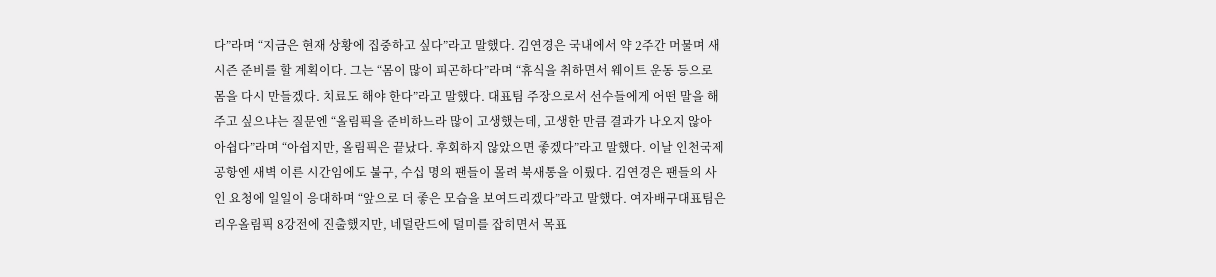다”라며 “지금은 현재 상황에 집중하고 싶다”라고 말했다. 김연경은 국내에서 약 2주간 머물며 새 시즌 준비를 할 계획이다. 그는 “몸이 많이 피곤하다”라며 “휴식을 취하면서 웨이트 운동 등으로 몸을 다시 만들겠다. 치료도 해야 한다”라고 말했다. 대표팀 주장으로서 선수들에게 어떤 말을 해주고 싶으냐는 질문엔 “올림픽을 준비하느라 많이 고생했는데, 고생한 만큼 결과가 나오지 않아 아쉽다”라며 “아쉽지만, 올림픽은 끝났다. 후회하지 않았으면 좋겠다”라고 말했다. 이날 인천국제공항엔 새벽 이른 시간임에도 불구, 수십 명의 팬들이 몰려 북새통을 이뤘다. 김연경은 팬들의 사인 요청에 일일이 응대하며 “앞으로 더 좋은 모습을 보여드리겠다”라고 말했다. 여자배구대표팀은 리우올림픽 8강전에 진출했지만, 네덜란드에 덜미를 잡히면서 목표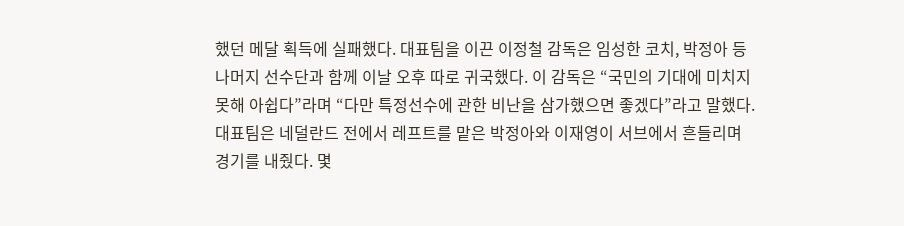했던 메달 획득에 실패했다. 대표팀을 이끈 이정철 감독은 임성한 코치, 박정아 등 나머지 선수단과 함께 이날 오후 따로 귀국했다. 이 감독은 “국민의 기대에 미치지 못해 아쉽다”라며 “다만 특정선수에 관한 비난을 삼가했으면 좋겠다”라고 말했다. 대표팀은 네덜란드 전에서 레프트를 맡은 박정아와 이재영이 서브에서 흔들리며 경기를 내줬다. 몇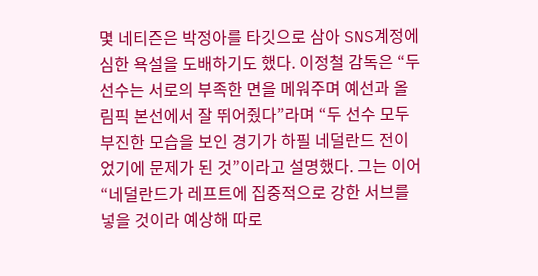몇 네티즌은 박정아를 타깃으로 삼아 SNS계정에 심한 욕설을 도배하기도 했다. 이정철 감독은 “두 선수는 서로의 부족한 면을 메워주며 예선과 올림픽 본선에서 잘 뛰어줬다”라며 “두 선수 모두 부진한 모습을 보인 경기가 하필 네덜란드 전이었기에 문제가 된 것”이라고 설명했다. 그는 이어 “네덜란드가 레프트에 집중적으로 강한 서브를 넣을 것이라 예상해 따로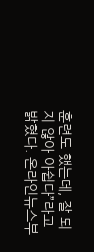훈련도 했는데, 잘 되지 않아 아쉽다”라고 밝혔다. 온라인뉴스부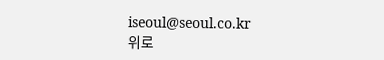iseoul@seoul.co.kr
위로